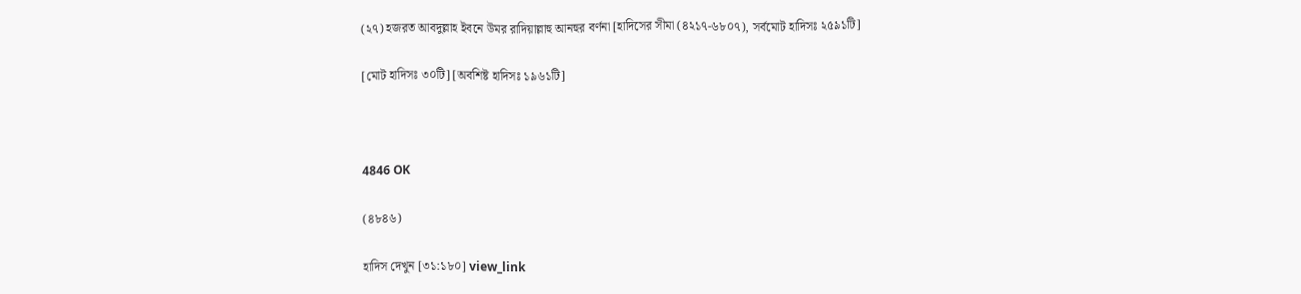(২৭) হজরত আবদুল্লাহ ইবনে উমর রাদিয়াল্লাহু আনহুর বর্ণনা [হাদিসের সীমা (৪২১৭-৬৮০৭), সর্বমোট হাদিসঃ ২৫৯১টি]

[মোট হাদিসঃ ৩০টি] [অবশিষ্ট হাদিসঃ ১৯৬১টি]



4846 OK

(৪৮৪৬)

হাদিস দেখুন [৩১:১৮০] view_link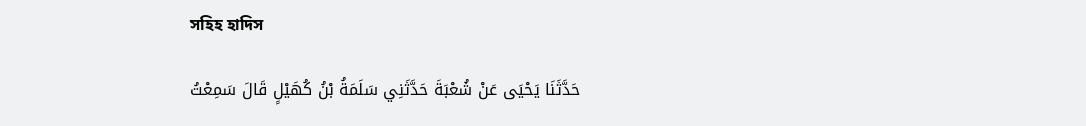সহিহ হাদিস

حَدَّثَنَا يَحْيَى عَنْ شُعْبَةَ حَدَّثَنِي سَلَمَةُ بْنُ كُهَيْلٍ قَالَ سَمِعْتُ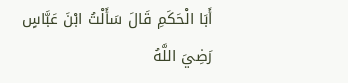أَبَا الْحَكَمِ قَالَ سَأَلْتُ ابْنَ عَبَّاسٍ رَضِيَ اللَّهُ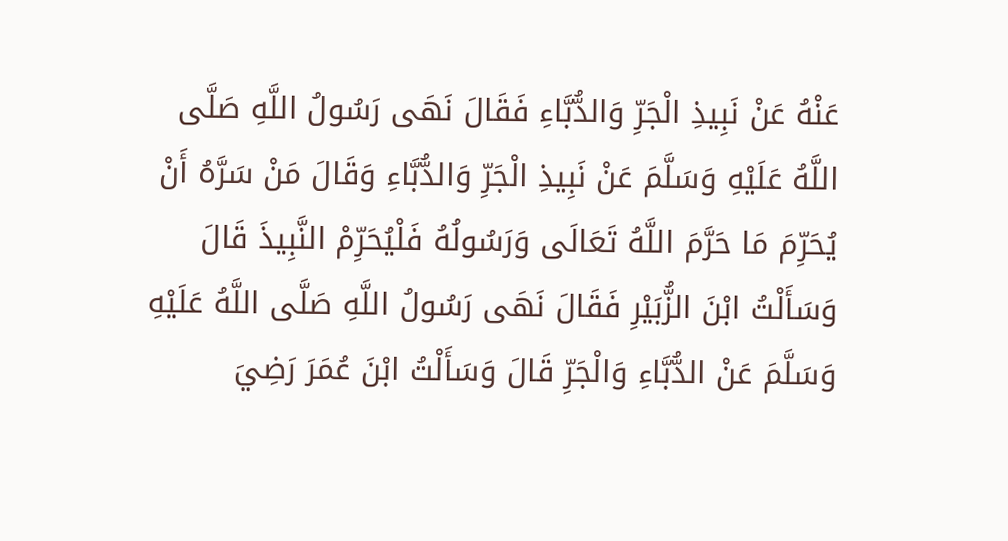عَنْهُ عَنْ نَبِيذِ الْجَرِّ وَالدُّبَّاءِ فَقَالَ نَهَى رَسُولُ اللَّهِ صَلَّى اللَّهُ عَلَيْهِ وَسَلَّمَ عَنْ نَبِيذِ الْجَرِّ وَالدُّبَّاءِ وَقَالَ مَنْ سَرَّهُ أَنْ يُحَرِّمَ مَا حَرَّمَ اللَّهُ تَعَالَى وَرَسُولُهُ فَلْيُحَرِّمْ النَّبِيذَ قَالَ وَسَأَلْتُ ابْنَ الزُّبَيْرِ فَقَالَ نَهَى رَسُولُ اللَّهِ صَلَّى اللَّهُ عَلَيْهِ وَسَلَّمَ عَنْ الدُّبَّاءِ وَالْجَرِّ قَالَ وَسَأَلْتُ ابْنَ عُمَرَ رَضِيَ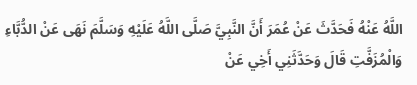اللَّهُ عَنْهُ فَحَدَّثَ عَنْ عُمَرَ أَنَّ النَّبِيَّ صَلَّى اللَّهُ عَلَيْهِ وَسَلَّمَ نَهَى عَنْ الدُّبَّاءِ وَالْمُزَفَّتِ قَالَ وَحَدَّثَنِي أَخِي عَنْ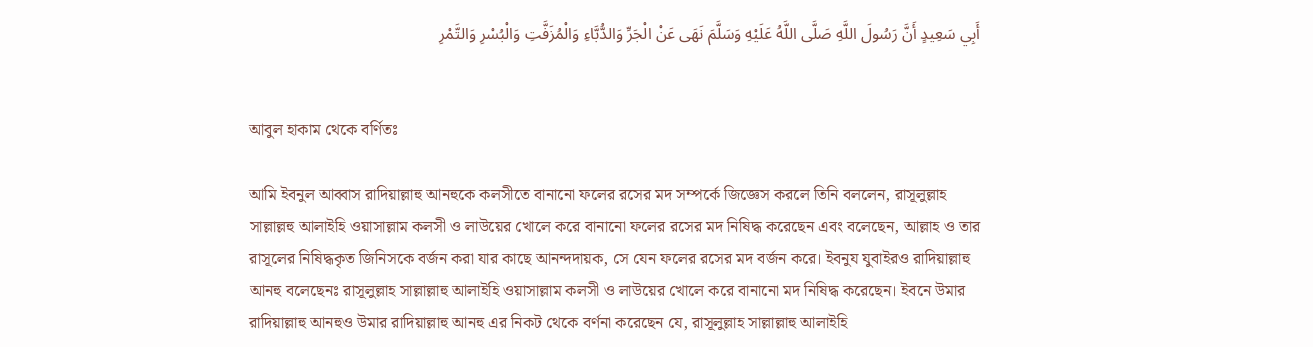أَبِي سَعِيدٍ أَنَّ رَسُولَ اللَّهِ صَلَّى اللَّهُ عَلَيْهِ وَسَلَّمَ نَهَى عَنْ الْجَرِّ وَالدُّبَّاءِ وَالْمُزَفَّتِ وَالْبُسْرِ وَالتَّمْرِ


আবুল হাকাম থেকে বর্ণিতঃ

আমি ইবনুল আব্বাস রাদিয়াল্লাহু আনহুকে কলসীতে বানানো ফলের রসের মদ সম্পর্কে জিজ্ঞেস করলে তিনি বললেন, রাসূলুল্লাহ সাল্লাল্লহু আলাইহি ওয়াসাল্লাম কলসী ও লাউয়ের খোলে করে বানানো ফলের রসের মদ নিষিদ্ধ করেছেন এবং বলেছেন, আল্লাহ ও তার রাসূলের নিষিদ্ধকৃত জিনিসকে বর্জন করা যার কাছে আনন্দদায়ক, সে যেন ফলের রসের মদ বর্জন করে। ইবনুয যুবাইরও রাদিয়াল্লাহু আনহু বলেছেনঃ রাসূলুল্লাহ সাল্লাল্লাহু আলাইহি ওয়াসাল্লাম কলসী ও লাউয়ের খোলে করে বানানো মদ নিষিদ্ধ করেছেন। ইবনে উমার রাদিয়াল্লাহু আনহুও উমার রাদিয়াল্লাহু আনহু এর নিকট থেকে বর্ণনা করেছেন যে, রাসূলুল্লাহ সাল্লাল্লাহু আলাইহি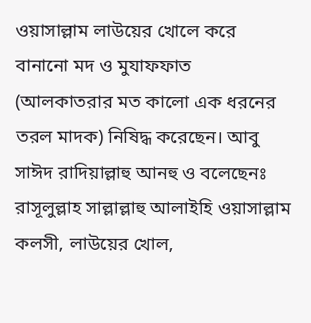ওয়াসাল্লাম লাউয়ের খোলে করে বানানো মদ ও মুযাফফাত (আলকাতরার মত কালো এক ধরনের তরল মাদক) নিষিদ্ধ করেছেন। আবু সাঈদ রাদিয়াল্লাহু আনহু ও বলেছেনঃ রাসূলুল্লাহ সাল্লাল্লাহু আলাইহি ওয়াসাল্লাম কলসী, লাউয়ের খোল,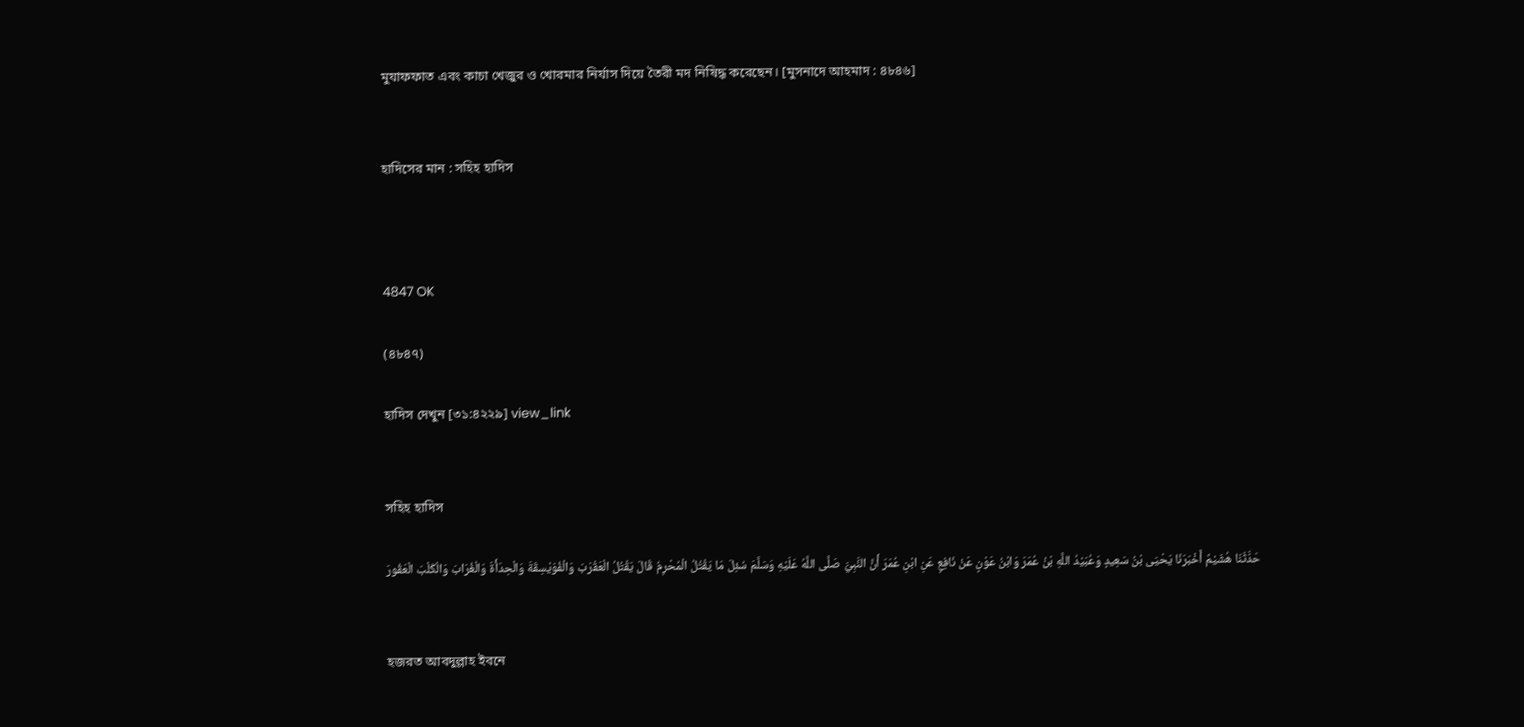মুযাফফাত এবং কাচা খেজুর ও খোরমার নির্যাস দিয়ে তৈরী মদ নিষিদ্ধ করেছেন। [মুসনাদে আহমাদ : ৪৮৪৬]


হাদিসের মান : সহিহ হাদিস



4847 OK

(৪৮৪৭)

হাদিস দেখুন [৩১:৪২২৯] view_link


সহিহ হাদিস

حَدَّثَنَا هُشَيْمٌ أَخْبَرَنَا يَحْيَى بْنُ سَعِيدٍ وَعُبَيْدُ اللَّهِ بْنُ عُمَرَ وَابْنُ عَوْنٍ عَنْ نَافِعٍ عَنِ ابْنِ عُمَرَ أَنَّ النَّبِيَّ صَلَّى اللَّهُ عَلَيْهِ وَسَلَّمَ سُئِلَ مَا يَقْتُلُ الْمُحْرِمُ قَالَ يَقْتُلُ الْعَقْرَبَ وَالْفُوَيْسِقَةَ وَالْحِدَأَةَ وَالْغُرَابَ وَالْكَلْبَ الْعَقُورَ


হজরত আবদুল্লাহ ইবনে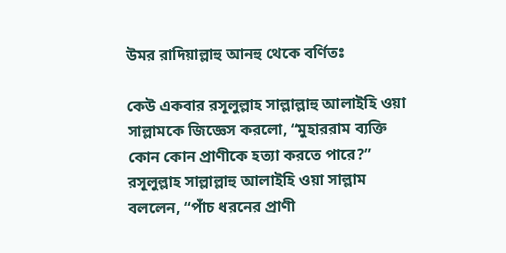উমর রাদিয়াল্লাহু আনহু থেকে বর্ণিতঃ

কেউ একবার রসূলুল্লাহ সাল্লাল্লাহু আলাইহি ওয়া সাল্লামকে জিজ্ঞেস করলো, “মুহাররাম ব্যক্তি কোন কোন প্রাণীকে হত্যা করতে পারে?” রসূলুল্লাহ সাল্লাল্লাহু আলাইহি ওয়া সাল্লাম বললেন, “পাঁচ ধরনের প্রাণী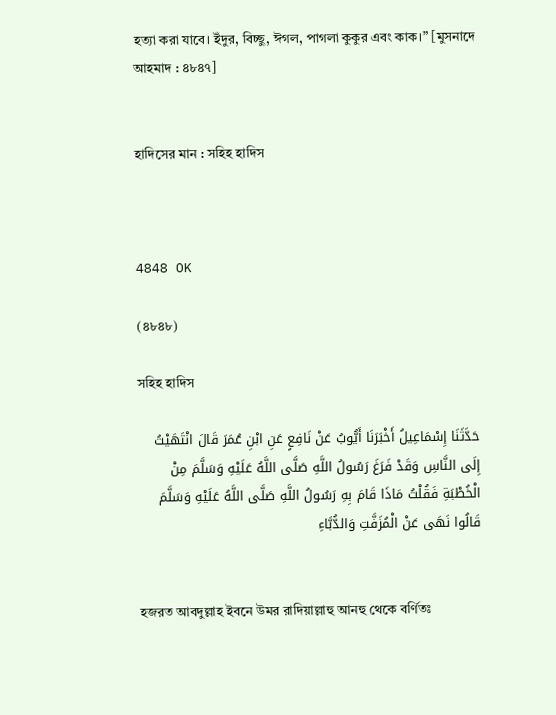হত্যা করা যাবে। ইঁদুর, বিচ্ছু, ঈগল, পাগলা কুকুর এবং কাক।” [মুসনাদে আহমাদ : ৪৮৪৭]


হাদিসের মান : সহিহ হাদিস



4848 OK

(৪৮৪৮)

সহিহ হাদিস

حَدَّثَنَا إِسْمَاعِيلُ أَخْبَرَنَا أَيُّوبُ عَنْ نَافِعٍ عَنِ ابْنِ عُمَرَ قَالَ انْتَهَيْتُ إِلَى النَّاسِ وَقَدْ فَرَغَ رَسُولُ اللَّهِ صَلَّى اللَّهُ عَلَيْهِ وَسَلَّمَ مِنْ الْخُطْبَةِ فَقُلْتُ مَاذَا قَامَ بِهِ رَسُولُ اللَّهِ صَلَّى اللَّهُ عَلَيْهِ وَسَلَّمَ قَالُوا نَهَى عَنْ الْمُزَفَّتِ وَالدُّبَّاءِ


হজরত আবদুল্লাহ ইবনে উমর রাদিয়াল্লাহু আনহু থেকে বর্ণিতঃ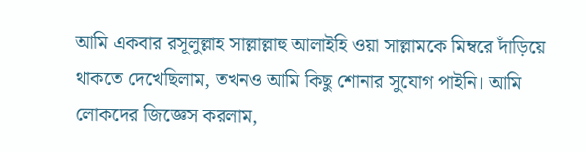আমি একবার রসূলুল্লাহ সাল্লাল্লাহু আলাইহি ওয়া সাল্লামকে মিম্বরে দাঁড়িয়ে থাকতে দেখেছিলাম, তখনও আমি কিছু শোনার সুযোগ পাইনি। আমি লোকদের জিজ্ঞেস করলাম,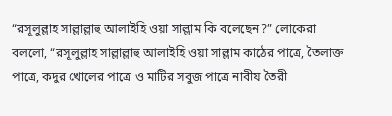“রসূলুল্লাহ সাল্লাল্লাহু আলাইহি ওয়া সাল্লাম কি বলেছেন?” লোকেরা বললো, “রসূলুল্লাহ সাল্লাল্লাহু আলাইহি ওয়া সাল্লাম কাঠের পাত্রে, তৈলাক্ত পাত্রে, কদুর খোলের পাত্রে ও মাটির সবুজ পাত্রে নাবীয তৈরী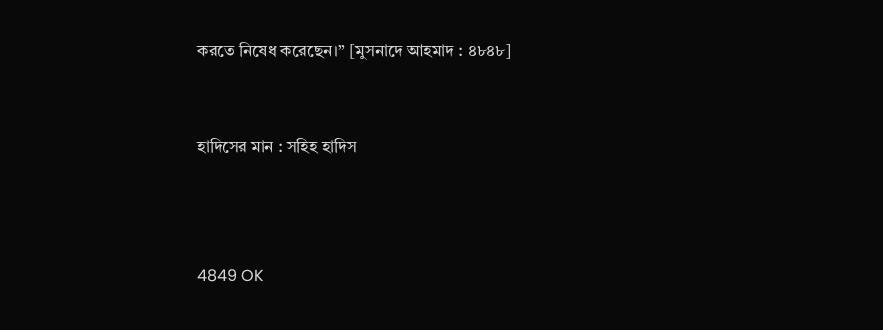করতে নিষেধ করেছেন।” [মুসনাদে আহমাদ : ৪৮৪৮]


হাদিসের মান : সহিহ হাদিস



4849 OK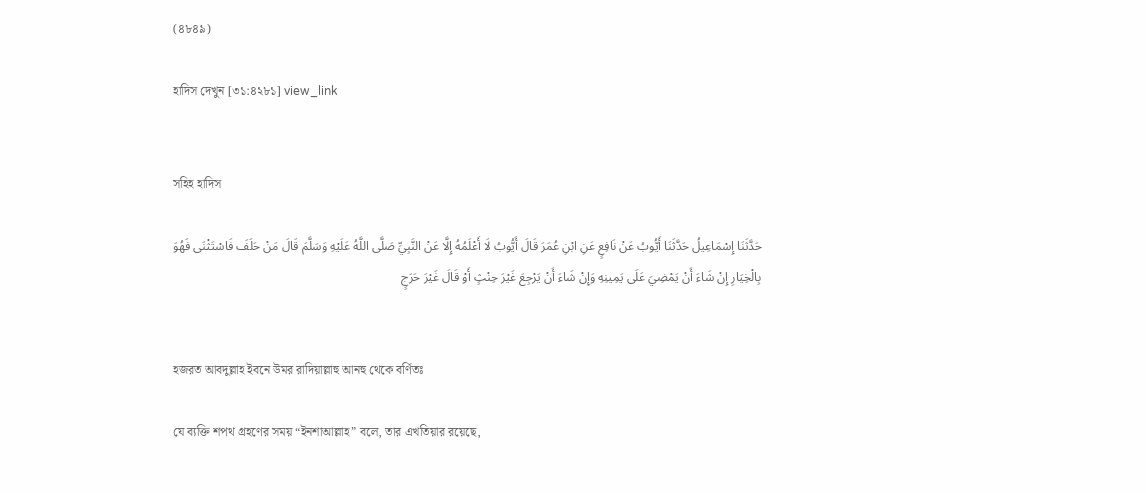(৪৮৪৯)

হাদিস দেখুন [৩১:৪২৮১] view_link


সহিহ হাদিস

حَدَّثَنَا إِسْمَاعِيلُ حَدَّثَنَا أَيُّوبُ عَنْ نَافِعٍ عَنِ ابْنِ عُمَرَ قَالَ أَيُّوبُ لَا أَعْلَمُهُ إِلَّا عَنْ النَّبِيِّ صَلَّى اللَّهُ عَلَيْهِ وَسَلَّمَ قَالَ مَنْ حَلَفَ فَاسْتَثْنَى فَهُوَ بِالْخِيَارِ إِنْ شَاءَ أَنْ يَمْضِيَ عَلَى يَمِينِهِ وَإِنْ شَاءَ أَنْ يَرْجِعَ غَيْرَ حِنْثٍ أَوْ قَالَ غَيْرَ حَرَجٍ


হজরত আবদুল্লাহ ইবনে উমর রাদিয়াল্লাহু আনহু থেকে বর্ণিতঃ

যে ব্যক্তি শপথ গ্রহণের সময় “ইনশাআল্লাহ” বলে, তার এখতিয়ার রয়েছে,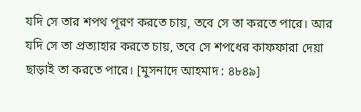যদি সে তার শপথ পূরণ করতে চায়, তবে সে তা করতে পারে। আর যদি সে তা প্রত্যাহার করতে চায়, তবে সে শপধের কাফফারা দেয়া ছাড়াই তা করতে পারে। [মুসনাদে আহমাদ : ৪৮৪৯]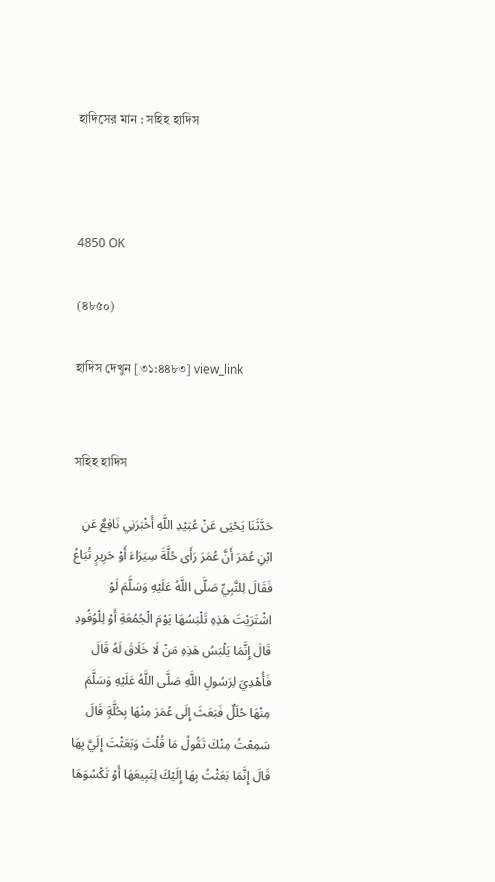হাদিসের মান : সহিহ হাদিস



4850 OK

(৪৮৫০)

হাদিস দেখুন [৩১:৪৪৮৩] view_link


সহিহ হাদিস

حَدَّثَنَا يَحْيَى عَنْ عُبَيْدِ اللَّهِ أَخْبَرَنِي نَافِعٌ عَنِ ابْنِ عُمَرَ أَنَّ عُمَرَ رَأَى حُلَّةَ سِيَرَاءَ أَوْ حَرِيرٍ تُبَاعُ فَقَالَ لِلنَّبِيِّ صَلَّى اللَّهُ عَلَيْهِ وَسَلَّمَ لَوْ اشْتَرَيْتَ هَذِهِ تَلْبَسُهَا يَوْمَ الْجُمُعَةِ أَوْ لِلْوُفُودِ قَالَ إِنَّمَا يَلْبَسُ هَذِهِ مَنْ لَا خَلَاقَ لَهُ قَالَ فَأُهْدِيَ لِرَسُولِ اللَّهِ صَلَّى اللَّهُ عَلَيْهِ وَسَلَّمَ مِنْهَا حُلَلٌ فَبَعَثَ إِلَى عُمَرَ مِنْهَا بِحُلَّةٍ قَالَ سَمِعْتُ مِنْكَ تَقُولُ مَا قُلْتَ وَبَعَثْتَ إِلَيَّ بِهَا قَالَ إِنَّمَا بَعَثْتُ بِهَا إِلَيْكَ لِتَبِيعَهَا أَوْ تَكْسُوَهَا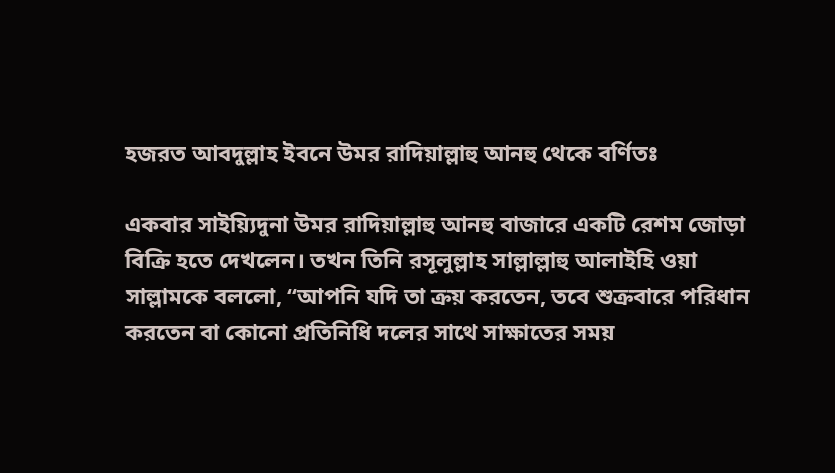হজরত আবদুল্লাহ ইবনে উমর রাদিয়াল্লাহু আনহু থেকে বর্ণিতঃ

একবার সাইয়্যিদুনা উমর রাদিয়াল্লাহু আনহু বাজারে একটি রেশম জোড়া বিক্রি হতে দেখলেন। তখন তিনি রসূলুল্লাহ সাল্লাল্লাহু আলাইহি ওয়া সাল্লামকে বললো, “আপনি যদি তা ক্রয় করতেন, তবে শুক্রবারে পরিধান করতেন বা কোনো প্রতিনিধি দলের সাথে সাক্ষাতের সময়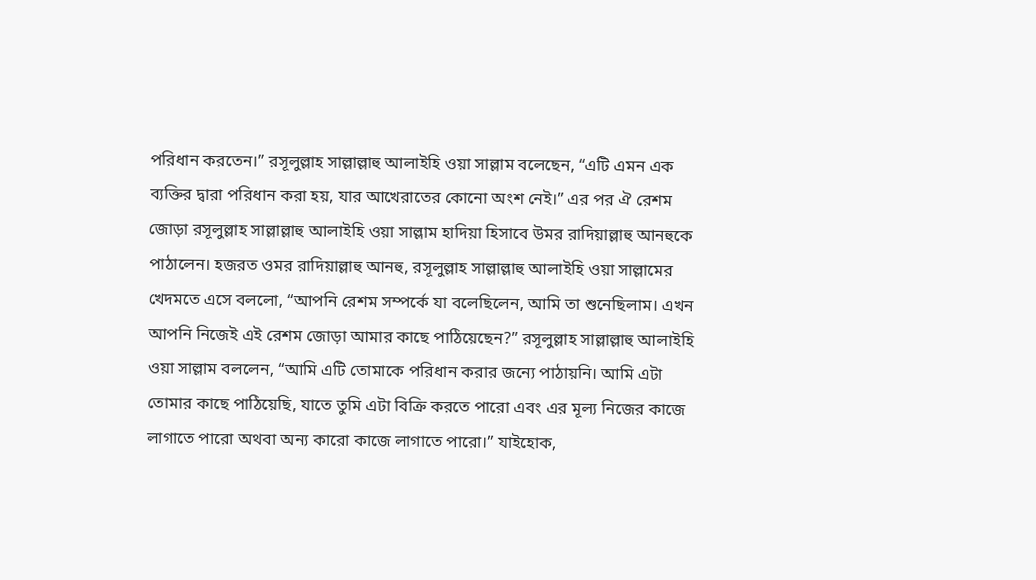পরিধান করতেন।” রসূলুল্লাহ সাল্লাল্লাহু আলাইহি ওয়া সাল্লাম বলেছেন, “এটি এমন এক ব্যক্তির দ্বারা পরিধান করা হয়, যার আখেরাতের কোনো অংশ নেই।” এর পর ঐ রেশম জোড়া রসূলুল্লাহ সাল্লাল্লাহু আলাইহি ওয়া সাল্লাম হাদিয়া হিসাবে উমর রাদিয়াল্লাহু আনহুকে পাঠালেন। হজরত ওমর রাদিয়াল্লাহু আনহু, রসূলুল্লাহ সাল্লাল্লাহু আলাইহি ওয়া সাল্লামের খেদমতে এসে বললো, “আপনি রেশম সম্পর্কে যা বলেছিলেন, আমি তা শুনেছিলাম। এখন আপনি নিজেই এই রেশম জোড়া আমার কাছে পাঠিয়েছেন?” রসূলুল্লাহ সাল্লাল্লাহু আলাইহি ওয়া সাল্লাম বললেন, “আমি এটি তোমাকে পরিধান করার জন্যে পাঠায়নি। আমি এটা তোমার কাছে পাঠিয়েছি, যাতে তুমি এটা বিক্রি করতে পারো এবং এর মূল্য নিজের কাজে লাগাতে পারো অথবা অন্য কারো কাজে লাগাতে পারো।” যাইহোক,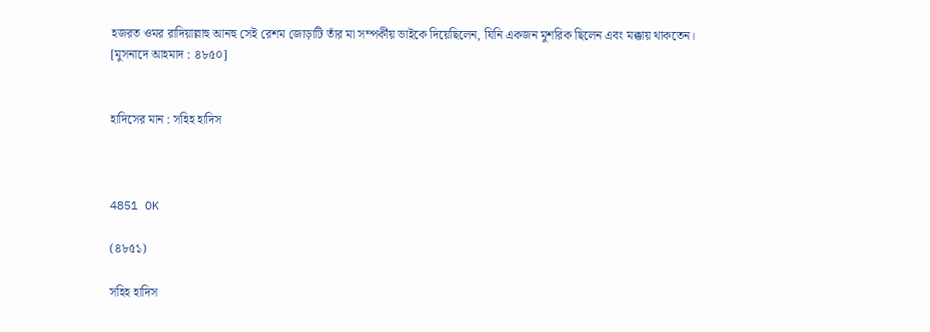হজরত ওমর রাদিয়াল্লাহু আনহু সেই রেশম জোড়াটি তাঁর মা সম্পর্কীয় ভাইকে দিয়েছিলেন, যিনি একজন মুশরিক ছিলেন এবং মক্কায় থাকতেন।
[মুসনাদে আহমাদ : ৪৮৫০]


হাদিসের মান : সহিহ হাদিস



4851 OK

(৪৮৫১)

সহিহ হাদিস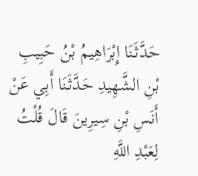حَدَّثَنَا إِبْرَاهِيمُ بْنُ حَبِيبِ بْنِ الشَّهِيدِ حَدَّثَنَا أَبِي عَنْ أَنَسِ بْنِ سِيرِينَ قَالَ قُلْتُ لِعَبْدِ اللَّهِ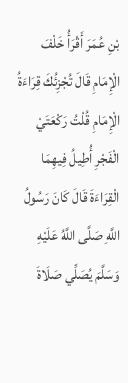بْنِ عُمَرَ أَقْرَأُ خَلْفَ الْإِمَامِ قَالَ تُجْزِئُكَ قِرَاءَةُ الْإِمَامِ قُلْتُ رَكْعَتَيْ الْفَجْرِ أُطِيلُ فِيهِمَا الْقِرَاءَةَ قَالَ كَانَ رَسُولُ اللَّهِ صَلَّى اللَّهُ عَلَيْهِ وَسَلَّمَ يُصَلِّي صَلَاةَ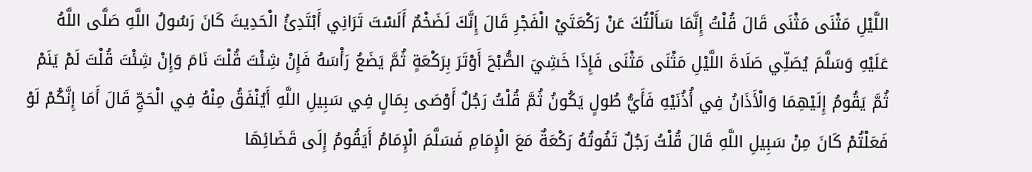اللَّيْلِ مَثْنَى مَثْنَى قَالَ قُلْتُ إِنَّمَا سَأَلْتُكَ عَنْ رَكْعَتَيْ الْفَجْرِ قَالَ إِنَّكَ لَضَخْمٌ أَلَسْتَ تَرَانِي أَبْتَدِئُ الْحَدِيثَ كَانَ رَسُولُ اللَّهِ صَلَّى اللَّهُ عَلَيْهِ وَسَلَّمَ يُصَلِّي صَلَاةَ اللَّيْلِ مَثْنَى مَثْنَى فَإِذَا خَشِيَ الصُّبْحَ أَوْتَرَ بِرَكْعَةٍ ثُمَّ يَضَعُ رَأْسَهُ فَإِنْ شِئْتَ قُلْتَ نَامَ وَإِنْ شِئْتَ قُلْتَ لَمْ يَنَمْ ثُمَّ يَقُومُ إِلَيْهِمَا وَالْأَذَانُ فِي أُذُنَيْهِ فَأَيُّ طُولٍ يَكُونُ ثُمَّ قُلْتُ رَجُلٌ أَوْصَى بِمَالٍ فِي سَبِيلِ اللَّهِ أَيُنْفَقُ مِنْهُ فِي الْحَجِّ قَالَ أَمَا إِنَّكُمْ لَوْ فَعَلْتُمْ كَانَ مِنْ سَبِيلِ اللَّهِ قَالَ قُلْتُ رَجُلٌ تَفُوتُهُ رَكْعَةٌ مَعَ الْإِمَامِ فَسَلَّمَ الْإِمَامُ أَيَقُومُ إِلَى قَضَائِهَا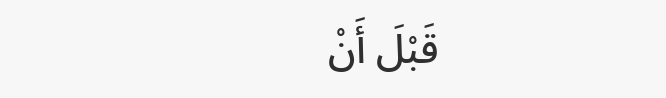قَبْلَ أَنْ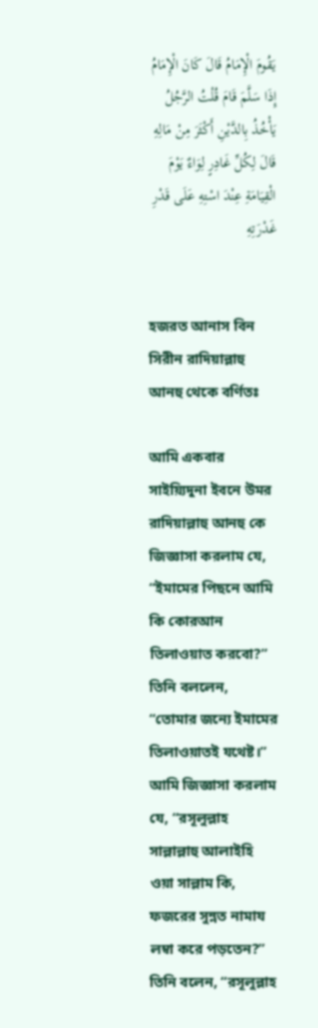يَقُومَ الْإِمَامُ قَالَ كَانَ الْإِمَامُ إِذَا سَلَّمَ قَامَ قُلْتُ الرَّجُلُ يَأْخُذُ بِالدَّيْنِ أَكْثَرَ مِنْ مَالِهِ قَالَ لِكُلِّ غَادِرٍ لِوَاءٌ يَوْمَ الْقِيَامَةِ عِنْدَ اسْتِهِ عَلَى قَدْرِ غَدْرَتِهِ


হজরত আনাস বিন সিরীন রাদিয়াল্লাহু আনহু থেকে বর্ণিতঃ

আমি একবার সাইয়্যিদুনা ইবনে উমর রাদিয়াল্লাহু আনহু কে জিজ্ঞাসা করলাম যে, “ইমামের পিছনে আমি কি কোরআন তিলাওয়াত করবো?” তিনি বললেন, “তোমার জন্যে ইমামের তিলাওয়াতই যথেষ্ট।” আমি জিজ্ঞাসা করলাম যে, “রসূলুল্লাহ সাল্লাল্লাহু আলাইহি ওয়া সাল্লাম কি, ফজরের সুন্নত নামায লম্বা করে পড়তেন?” তিনি বলেন, “রসূলুল্লাহ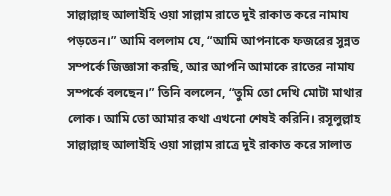সাল্লাল্লাহু আলাইহি ওয়া সাল্লাম রাতে দুই রাকাত করে নামায পড়তেন।” আমি বললাম যে, “আমি আপনাকে ফজরের সুন্নত সম্পর্কে জিজ্ঞাসা করছি, আর আপনি আমাকে রাতের নামায সম্পর্কে বলছেন।” তিনি বললেন, “তুমি তো দেখি মোটা মাথার লোক। আমি তো আমার কথা এখনো শেষই করিনি। রসূলুল্লাহ সাল্লাল্লাহু আলাইহি ওয়া সাল্লাম রাত্রে দুই রাকাত করে সালাত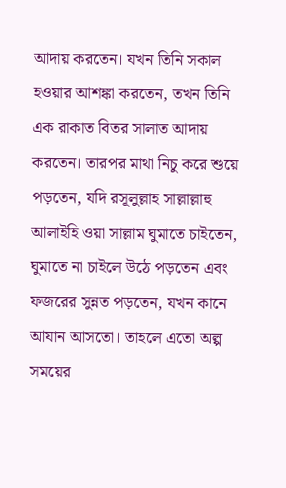আদায় করতেন। যখন তিনি সকাল হওয়ার আশঙ্কা করতেন, তখন তিনি এক রাকাত বিতর সালাত আদায় করতেন। তারপর মাথা নিচু করে শুয়ে পড়তেন, যদি রসূলুল্লাহ সাল্লাল্লাহু আলাইহি ওয়া সাল্লাম ঘুমাতে চাইতেন, ঘুমাতে না চাইলে উঠে পড়তেন এবং ফজরের সুন্নত পড়তেন, যখন কানে আযান আসতো। তাহলে এতো অল্প সময়ের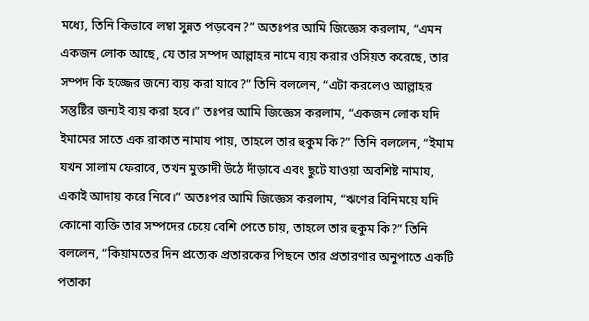মধ্যে, তিনি কিভাবে লম্বা সুন্নত পড়বেন?” অতঃপর আমি জিজ্ঞেস করলাম, “এমন একজন লোক আছে, যে তার সম্পদ আল্লাহর নামে ব্যয় করার ওসিয়ত করেছে, তার সম্পদ কি হজ্জের জন্যে ব্যয় করা যাবে?” তিনি বললেন, “এটা করলেও আল্লাহর সন্তুষ্টির জন্যই ব্যয় করা হবে।” তঃপর আমি জিজ্ঞেস করলাম, “একজন লোক যদি ইমামের সাতে এক রাকাত নামায পায়, তাহলে তার হুকুম কি?” তিনি বললেন, “ইমাম যখন সালাম ফেরাবে, তখন মুক্তাদী উঠে দাঁড়াবে এবং ছুটে যাওয়া অবশিষ্ট নামায, একাই আদায় করে নিবে।” অতঃপর আমি জিজ্ঞেস করলাম, “ঋণের বিনিময়ে যদি কোনো ব্যক্তি তার সম্পদের চেয়ে বেশি পেতে চায়, তাহলে তার হুকুম কি?” তিনি বললেন, “কিয়ামতের দিন প্রত্যেক প্রতারকের পিছনে তার প্রতারণার অনুপাতে একটি পতাকা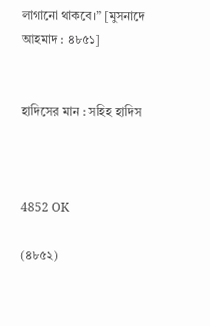লাগানো থাকবে।” [মুসনাদে আহমাদ : ৪৮৫১]


হাদিসের মান : সহিহ হাদিস



4852 OK

(৪৮৫২)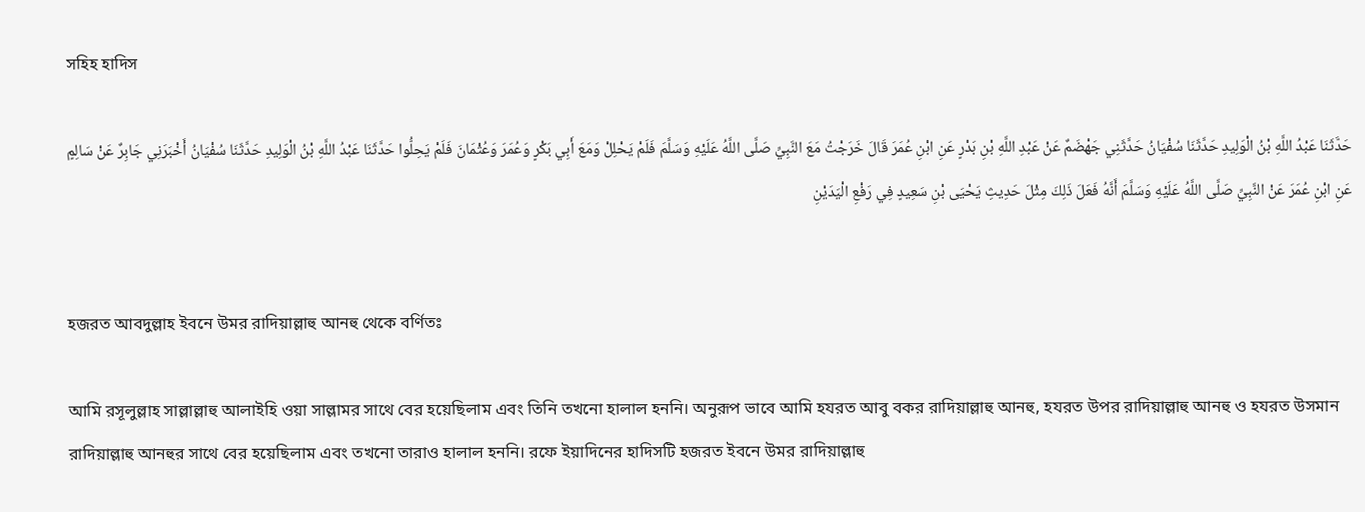সহিহ হাদিস

حَدَّثَنَا عَبْدُ اللَّهِ بْنُ الْوَلِيدِ حَدَّثَنَا سُفْيَانُ حَدَّثَنِي جَهْضَمٌ عَنْ عَبْدِ اللَّهِ بْنِ بَدْرٍ عَنِ ابْنِ عُمَرَ قَالَ خَرَجْتُ مَعَ النَّبِيِّ صَلَّى اللَّهُ عَلَيْهِ وَسَلَّمَ فَلَمْ يَحْلِلْ وَمَعَ أَبِي بَكْرٍ وَعُمَرَ وَعُثْمَانَ فَلَمْ يَحِلُّوا حَدَّثَنَا عَبْدُ اللَّهِ بْنُ الْوَلِيدِ حَدَّثَنَا سُفْيَانُ أَخْبَرَنِي جَابِرٌ عَنْ سَالِمٍ عَنِ ابْنِ عُمَرَ عَنْ النَّبِيِّ صَلَّى اللَّهُ عَلَيْهِ وَسَلَّمَ أَنَّهُ فَعَلَ ذَلِكَ مِثْلَ حَدِيثِ يَحْيَى بْنِ سَعِيدٍ فِي رَفْعِ الْيَدَيْنِ


হজরত আবদুল্লাহ ইবনে উমর রাদিয়াল্লাহু আনহু থেকে বর্ণিতঃ

আমি রসূলুল্লাহ সাল্লাল্লাহু আলাইহি ওয়া সাল্লামর সাথে বের হয়েছিলাম এবং তিনি তখনো হালাল হননি। অনুরূপ ভাবে আমি হযরত আবু বকর রাদিয়াল্লাহু আনহু, হযরত উপর রাদিয়াল্লাহু আনহু ও হযরত উসমান রাদিয়াল্লাহু আনহুর সাথে বের হয়েছিলাম এবং তখনো তারাও হালাল হননি। রফে ইয়াদিনের হাদিসটি হজরত ইবনে উমর রাদিয়াল্লাহু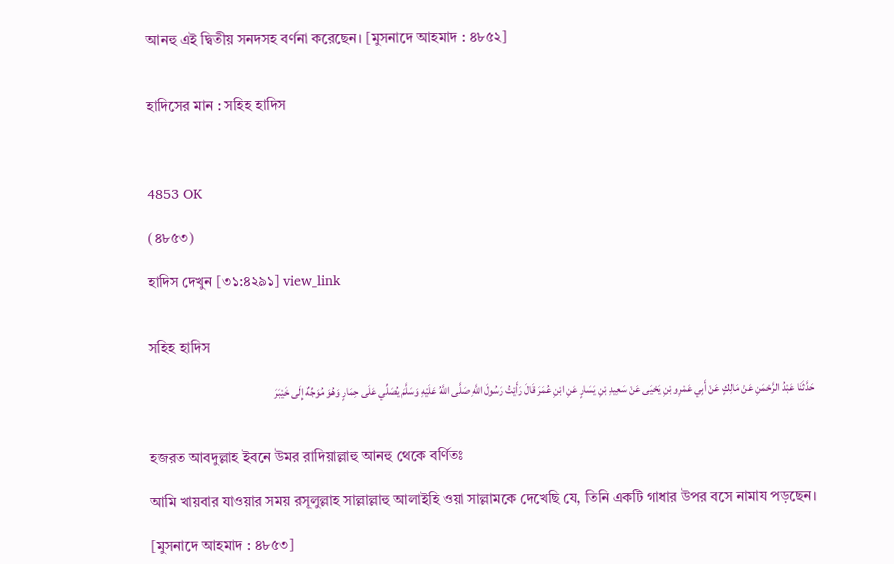আনহু এই দ্বিতীয় সনদসহ বর্ণনা করেছেন। [মুসনাদে আহমাদ : ৪৮৫২]


হাদিসের মান : সহিহ হাদিস



4853 OK

(৪৮৫৩)

হাদিস দেখুন [৩১:৪২৯১] view_link


সহিহ হাদিস

حَدَّثَنَا عَبْدُ الرَّحْمَنِ عَنْ مَالِكٍ عَنْ أَبِي عَمْرِو بْنِ يَحْيَى عَنْ سَعِيدِ بْنِ يَسَارٍ عَنِ ابْنِ عُمَرَ قَالَ رَأَيْتُ رَسُولَ اللَّهِ صَلَّى اللَّهُ عَلَيْهِ وَسَلَّمَ يُصَلِّي عَلَى حِمَارٍ وَهُوَ مُوَجِّهٌ إِلَى خَيْبَرَ


হজরত আবদুল্লাহ ইবনে উমর রাদিয়াল্লাহু আনহু থেকে বর্ণিতঃ

আমি খায়বার যাওয়ার সময় রসূলুল্লাহ সাল্লাল্লাহু আলাইহি ওয়া সাল্লামকে দেখেছি যে, তিনি একটি গাধার উপর বসে নামায পড়ছেন।

[মুসনাদে আহমাদ : ৪৮৫৩]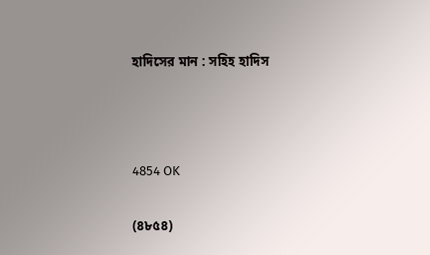হাদিসের মান : সহিহ হাদিস



4854 OK

(৪৮৫৪)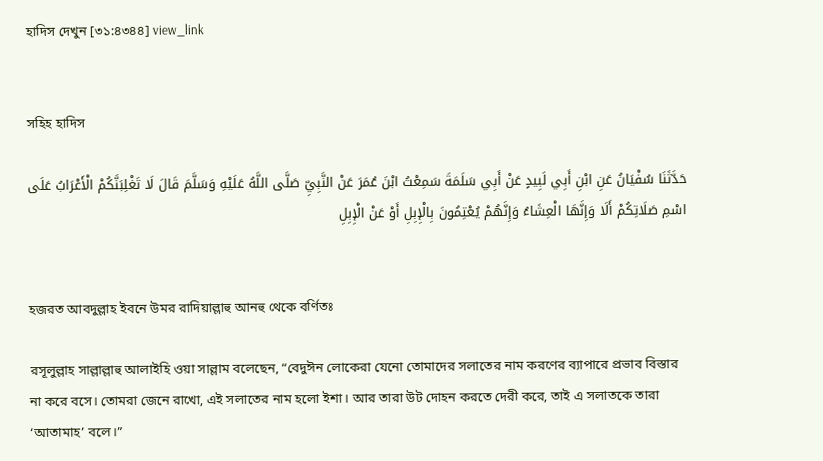হাদিস দেখুন [৩১:৪৩৪৪] view_link


সহিহ হাদিস

حَدَّثَنَا سُفْيَانُ عَنِ ابْنِ أَبِي لَبِيدٍ عَنْ أَبِي سَلَمَةَ سَمِعْتُ ابْنَ عُمَرَ عَنْ النَّبِيِّ صَلَّى اللَّهُ عَلَيْهِ وَسَلَّمَ قَالَ لَا تَغْلِبَنَّكُمْ الْأَعْرَابُ عَلَى اسْمِ صَلَاتِكُمْ أَلَا وَإِنَّهَا الْعِشَاءُ وَإِنَّهُمْ يُعْتِمُونَ بِالْإِبِلِ أَوْ عَنْ الْإِبِلِ


হজরত আবদুল্লাহ ইবনে উমর রাদিয়াল্লাহু আনহু থেকে বর্ণিতঃ

রসূলুল্লাহ সাল্লাল্লাহু আলাইহি ওয়া সাল্লাম বলেছেন, “বেদুঈন লোকেরা যেনো তোমাদের সলাতের নাম করণের ব্যাপারে প্রভাব বিস্তার না করে বসে। তোমরা জেনে রাখো, এই সলাতের নাম হলো ইশা। আর তারা উট দোহন করতে দেরী করে, তাই এ সলাতকে তারা ‘আতামাহ’ বলে।”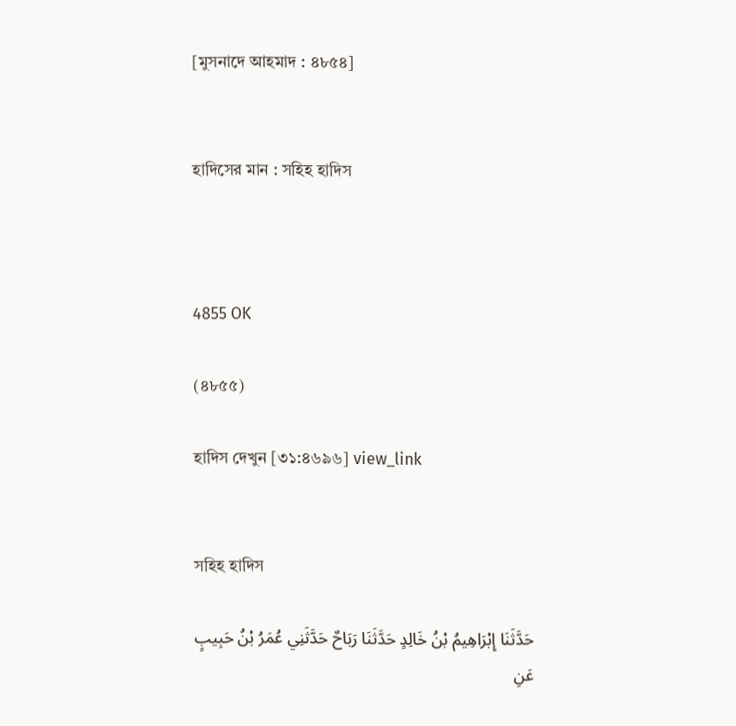[মুসনাদে আহমাদ : ৪৮৫৪]


হাদিসের মান : সহিহ হাদিস



4855 OK

(৪৮৫৫)

হাদিস দেখুন [৩১:৪৬৯৬] view_link


সহিহ হাদিস

حَدَّثَنَا إِبْرَاهِيمُ بْنُ خَالِدٍ حَدَّثَنَا رَبَاحٌ حَدَّثَنِي عُمَرُ بْنُ حَبِيبٍ عَنِ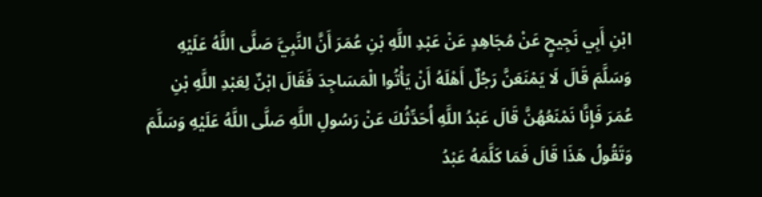ابْنِ أَبِي نَجِيحٍ عَنْ مُجَاهِدٍ عَنْ عَبْدِ اللَّهِ بْنِ عُمَرَ أَنَّ النَّبِيَّ صَلَّى اللَّهُ عَلَيْهِ وَسَلَّمَ قَالَ لَا يَمْنَعَنَّ رَجُلٌ أَهْلَهُ أَنْ يَأْتُوا الْمَسَاجِدَ فَقَالَ ابْنٌ لِعَبْدِ اللَّهِ بْنِ عُمَرَ فَإِنَّا نَمْنَعُهُنَّ قَالَ عَبْدُ اللَّهِ أُحَدِّثُكَ عَنْ رَسُولِ اللَّهِ صَلَّى اللَّهُ عَلَيْهِ وَسَلَّمَ وَتَقُولُ هَذَا قَالَ فَمَا كَلَّمَهُ عَبْدُ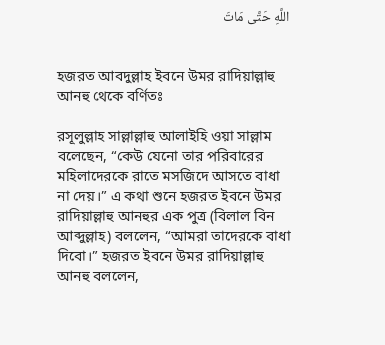اللَّهِ حَتَّى مَاتَ


হজরত আবদুল্লাহ ইবনে উমর রাদিয়াল্লাহু আনহু থেকে বর্ণিতঃ

রসূলুল্লাহ সাল্লাল্লাহু আলাইহি ওয়া সাল্লাম বলেছেন, “কেউ যেনো তার পরিবারের মহিলাদেরকে রাতে মসজিদে আসতে বাধা না দেয়।” এ কথা শুনে হজরত ইবনে উমর রাদিয়াল্লাহু আনহুর এক পুত্র (বিলাল বিন আব্দুল্লাহ) বললেন, “আমরা তাদেরকে বাধা দিবো।” হজরত ইবনে উমর রাদিয়াল্লাহু আনহু বললেন,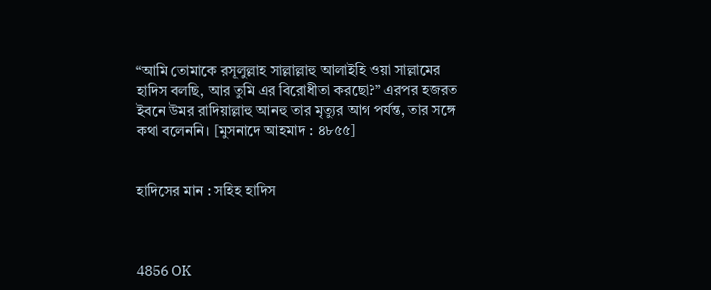“আমি তোমাকে রসূলুল্লাহ সাল্লাল্লাহু আলাইহি ওয়া সাল্লামের হাদিস বলছি, আর তুমি এর বিরোধীতা করছো?” এরপর হজরত ইবনে উমর রাদিয়াল্লাহু আনহু তার মৃত্যুর আগ পর্যন্ত, তার সঙ্গে কথা বলেননি। [মুসনাদে আহমাদ : ৪৮৫৫]


হাদিসের মান : সহিহ হাদিস



4856 OK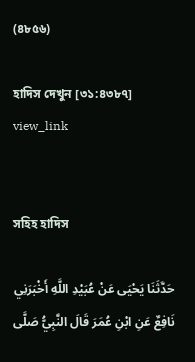(৪৮৫৬)

হাদিস দেখুন [৩১:৪৩৮৭] view_link


সহিহ হাদিস

حَدَّثَنَا يَحْيَى عَنْ عُبَيْدِ اللَّهِ أَخْبَرَنِي نَافِعٌ عَنِ ابْنِ عُمَرَ قَالَ النَّبِيُّ صَلَّى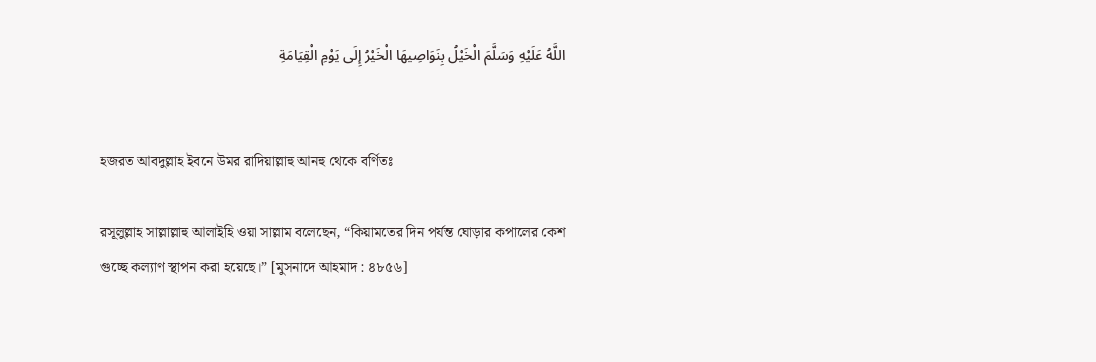اللَّهُ عَلَيْهِ وَسَلَّمَ الْخَيْلُ بِنَوَاصِيهَا الْخَيْرُ إِلَى يَوْمِ الْقِيَامَةِ


হজরত আবদুল্লাহ ইবনে উমর রাদিয়াল্লাহু আনহু থেকে বর্ণিতঃ

রসূলুল্লাহ সাল্লাল্লাহু আলাইহি ওয়া সাল্লাম বলেছেন, “কিয়ামতের দিন পর্যন্ত ঘোড়ার কপালের কেশ গুচ্ছে কল্যাণ স্থাপন করা হয়েছে।” [মুসনাদে আহমাদ : ৪৮৫৬]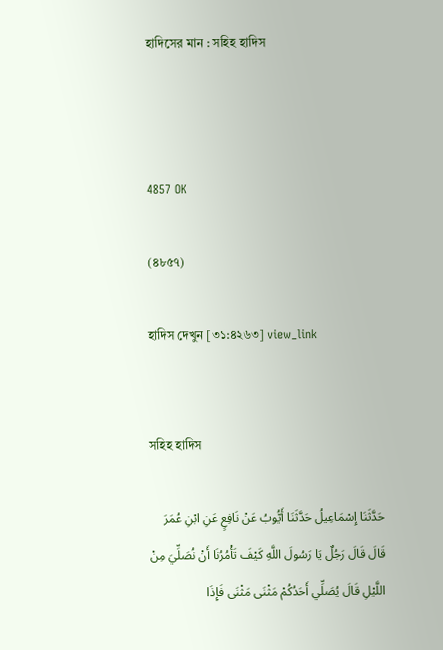হাদিসের মান : সহিহ হাদিস



4857 OK

(৪৮৫৭)

হাদিস দেখুন [৩১:৪২৬৩] view_link


সহিহ হাদিস

حَدَّثَنَا إِسْمَاعِيلُ حَدَّثَنَا أَيُّوبُ عَنْ نَافِعٍ عَنِ ابْنِ عُمَرَ قَالَ قَالَ رَجُلٌ يَا رَسُولَ اللَّهِ كَيْفَ تَأْمُرُنَا أَنْ نُصَلِّيَ مِنْ اللَّيْلِ قَالَ يُصَلِّي أَحَدُكُمْ مَثْنَى مَثْنَى فَإِذَا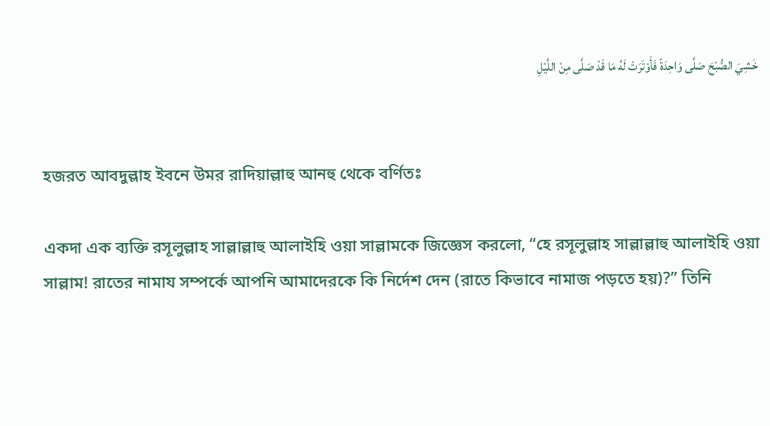خَشِيَ الصُّبْحَ صَلَّى وَاحِدَةً فَأَوْتَرَتْ لَهُ مَا قَدْ صَلَّى مِنْ اللَّيْلِ


হজরত আবদুল্লাহ ইবনে উমর রাদিয়াল্লাহু আনহু থেকে বর্ণিতঃ

একদা এক ব্যক্তি রসূলুল্লাহ সাল্লাল্লাহু আলাইহি ওয়া সাল্লামকে জিজ্ঞেস করলো, “হে রসূলুল্লাহ সাল্লাল্লাহু আলাইহি ওয়া সাল্লাম! রাতের নামায সম্পর্কে আপনি আমাদেরকে কি নির্দেশ দেন (রাতে কিভাবে নামাজ পড়তে হয়)?” তিনি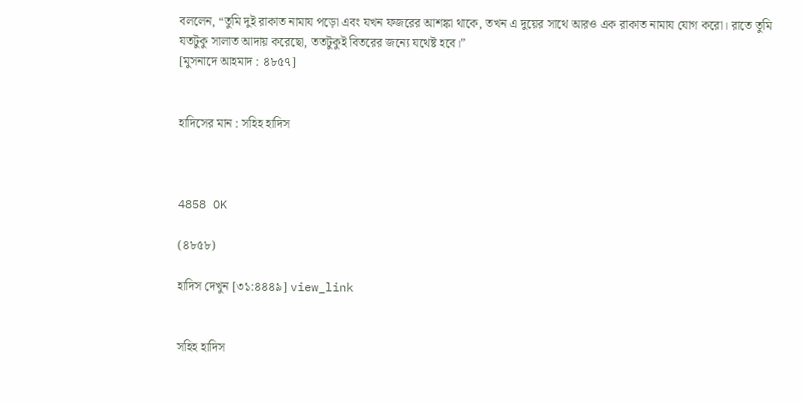বললেন, “তুমি দুই রাকাত নামায পড়ো এবং যখন ফজরের আশঙ্কা থাকে, তখন এ দুয়ের সাথে আরও এক রাকাত নামায যোগ করো। রাতে তুমি যতটুকু সালাত আদায় করেছো, ততটুকুই বিতরের জন্যে যথেষ্ট হবে।”
[মুসনাদে আহমাদ : ৪৮৫৭]


হাদিসের মান : সহিহ হাদিস



4858 OK

(৪৮৫৮)

হাদিস দেখুন [৩১:৪৪৪৯] view_link


সহিহ হাদিস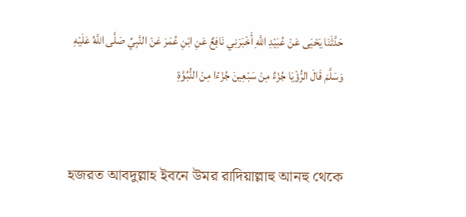حَدَّثَنَا يَحْيَى عَنْ عُبَيْدِ اللَّهِ أَخْبَرَنِي نَافِعٌ عَنِ ابْنِ عُمَرَ عَنْ النَّبِيِّ صَلَّى اللَّهُ عَلَيْهِ وَسَلَّمَ قَالَ الرُّؤْيَا جُزْءٌ مِنْ سَبْعِينَ جُزْءًا مِنْ النُّبُوَّةِ


হজরত আবদুল্লাহ ইবনে উমর রাদিয়াল্লাহু আনহু থেকে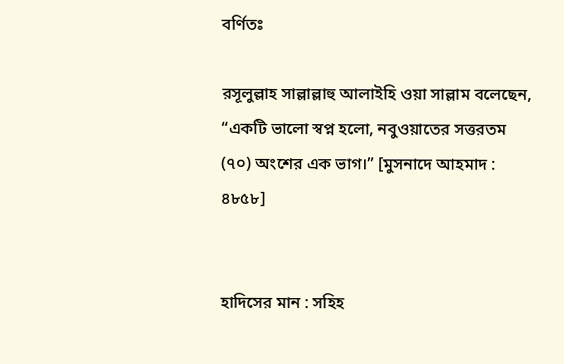বর্ণিতঃ

রসূলুল্লাহ সাল্লাল্লাহু আলাইহি ওয়া সাল্লাম বলেছেন, “একটি ভালো স্বপ্ন হলো, নবুওয়াতের সত্তরতম (৭০) অংশের এক ভাগ।” [মুসনাদে আহমাদ : ৪৮৫৮]


হাদিসের মান : সহিহ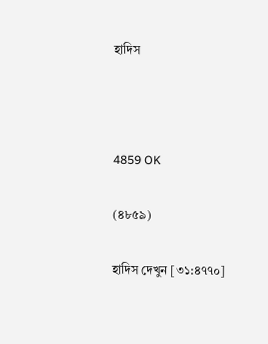হাদিস



4859 OK

(৪৮৫৯)

হাদিস দেখুন [৩১:৪৭৭০]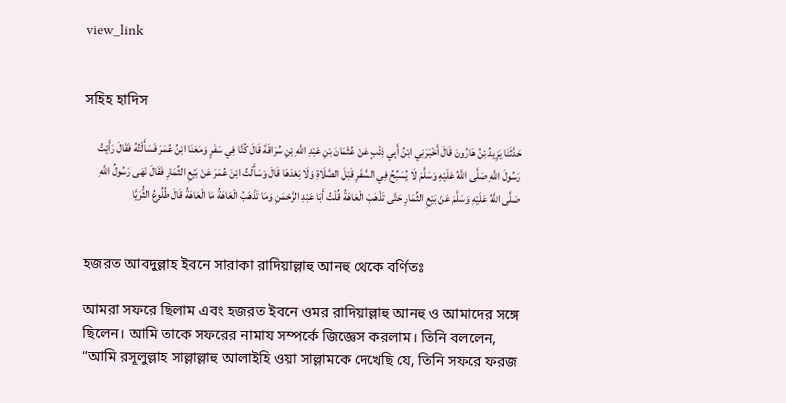view_link


সহিহ হাদিস

حَدَّثَنَا يَزِيدُ بْنُ هَارُونَ قَالَ أَخْبَرَنِي ابْنُ أَبِي ذِئْبٍ عَنْ عُثْمَانَ بْنِ عَبْدِ اللَّهِ بْنِ سُرَاقَةَ قَالَ كُنَّا فِي سَفَرٍ وَمَعَنَا ابْنُ عُمَرَ فَسَأَلْتُهُ فَقَالَ رَأَيْتُ رَسُولَ اللَّهِ صَلَّى اللَّهُ عَلَيْهِ وَسَلَّمَ لَا يُسَبِّحُ فِي السَّفَرِ قَبْلَ الصَّلَاةِ وَلَا بَعْدَهَا قَالَ وَسَأَلْتُ ابْنَ عُمَرَ عَنْ بَيْعِ الثِّمَارِ فَقَالَ نَهَى رَسُولُ اللَّهِ صَلَّى اللَّهُ عَلَيْهِ وَسَلَّمَ عَنْ بَيْعِ الثِّمَارِ حَتَّى تَذْهَبَ الْعَاهَةُ قُلْتُ أَبَا عَبْدِ الرَّحْمَنِ وَمَا تَذْهَبُ الْعَاهَةُ مَا الْعَاهَةُ قَالَ طُلُوعُ الثُّرَيَّا


হজরত আবদুল্লাহ ইবনে সারাকা রাদিয়াল্লাহু আনহু থেকে বর্ণিতঃ

আমরা সফরে ছিলাম এবং হজরত ইবনে ওমর রাদিয়াল্লাহু আনহু ও আমাদের সঙ্গে ছিলেন। আমি তাকে সফরের নামায সম্পর্কে জিজ্ঞেস করলাম। তিনি বললেন, “আমি রসূলুল্লাহ সাল্লাল্লাহু আলাইহি ওয়া সাল্লামকে দেখেছি যে, তিনি সফরে ফরজ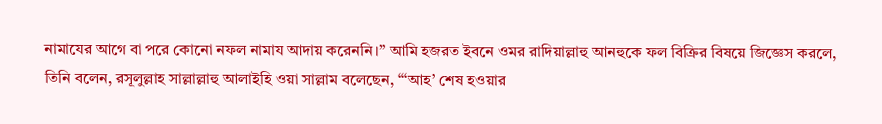নামাযের আগে বা পরে কোনো নফল নামায আদায় করেননি।” আমি হজরত ইবনে ওমর রাদিয়াল্লাহু আনহুকে ফল বিক্রির বিষয়ে জিজ্ঞেস করলে, তিনি বলেন, রসূলুল্লাহ সাল্লাল্লাহু আলাইহি ওয়া সাল্লাম বলেছেন, “‘আহ’ শেষ হওয়ার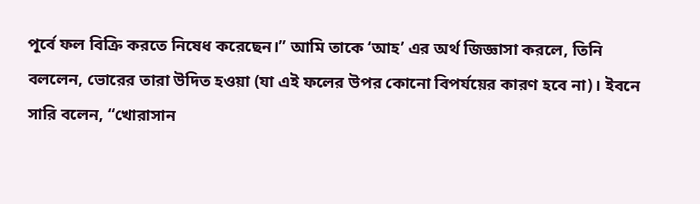পূর্বে ফল বিক্রি করতে নিষেধ করেছেন।” আমি তাকে ‘আহ’ এর অর্থ জিজ্ঞাসা করলে, তিনি বললেন, ভোরের তারা উদিত হওয়া (যা এই ফলের উপর কোনো বিপর্যয়ের কারণ হবে না)। ইবনে সারি বলেন, “খোরাসান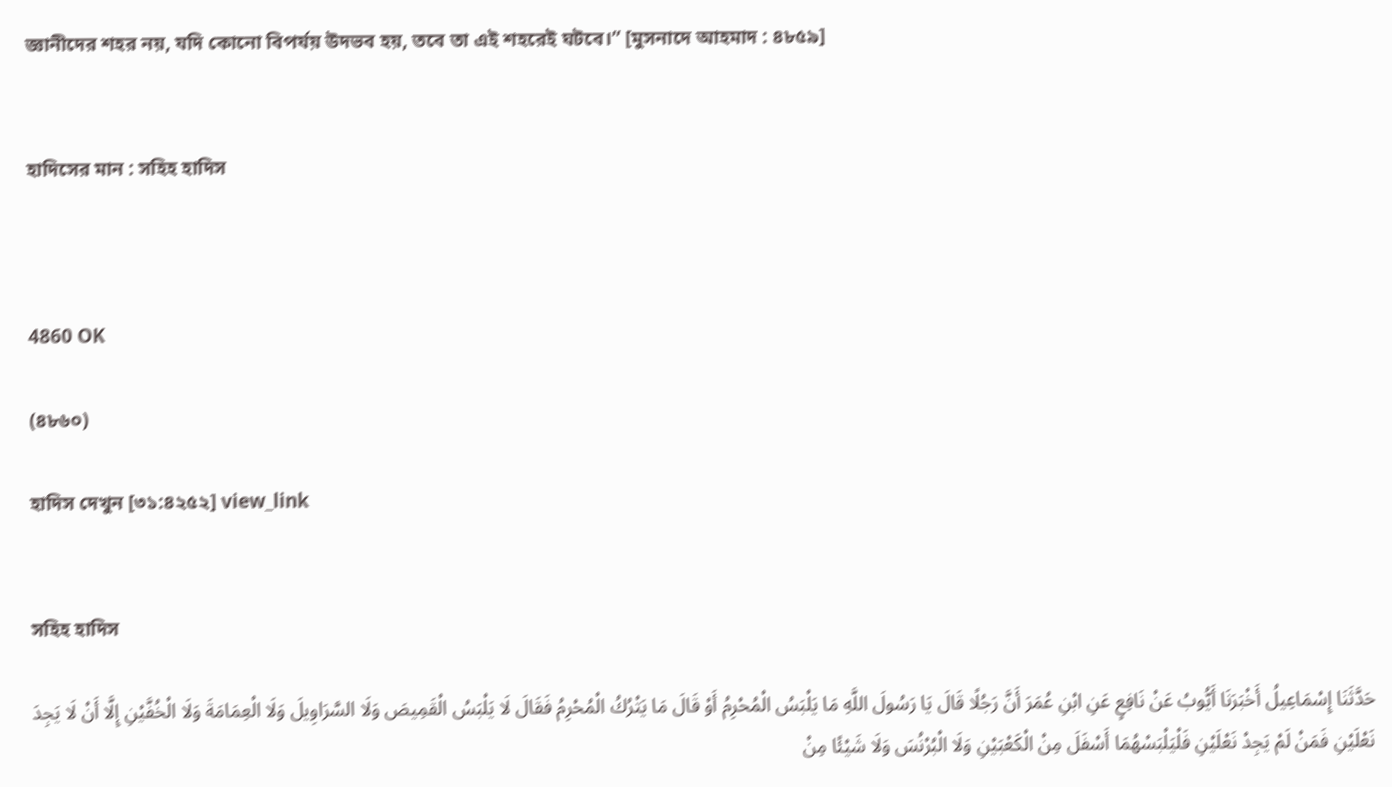জ্ঞানীদের শহর নয়, যদি কোনো বিপর্যয় উদভব হয়, তবে তা এই শহরেই ঘটবে।” [মুসনাদে আহমাদ : ৪৮৫৯]


হাদিসের মান : সহিহ হাদিস



4860 OK

(৪৮৬০)

হাদিস দেখুন [৩১:৪২৫২] view_link


সহিহ হাদিস

حَدَّثَنَا إِسْمَاعِيلُ أَخْبَرَنَا أَيُّوبُ عَنْ نَافِعٍ عَنِ ابْنِ عُمَرَ أَنَّ رَجُلًا قَالَ يَا رَسُولَ اللَّهِ مَا يَلْبَسُ الْمُحْرِمُ أَوْ قَالَ مَا يَتْرُكُ الْمُحْرِمُ فَقَالَ لَا يَلْبَسُ الْقَمِيصَ وَلَا السَّرَاوِيلَ وَلَا الْعِمَامَةَ وَلَا الْخُفَّيْنِ إِلَّا أَنْ لَا يَجِدَ نَعْلَيْنِ فَمَنْ لَمْ يَجِدْ نَعْلَيْنِ فَلْيَلْبَسْهُمَا أَسْفَلَ مِنْ الْكَعْبَيْنِ وَلَا الْبُرْنُسَ وَلَا شَيْئًا مِنْ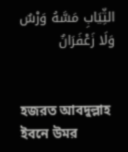الثِّيَابِ مَسَّهُ وَرْسٌ وَلَا زَعْفَرَانٌ


হজরত আবদুল্লাহ ইবনে উমর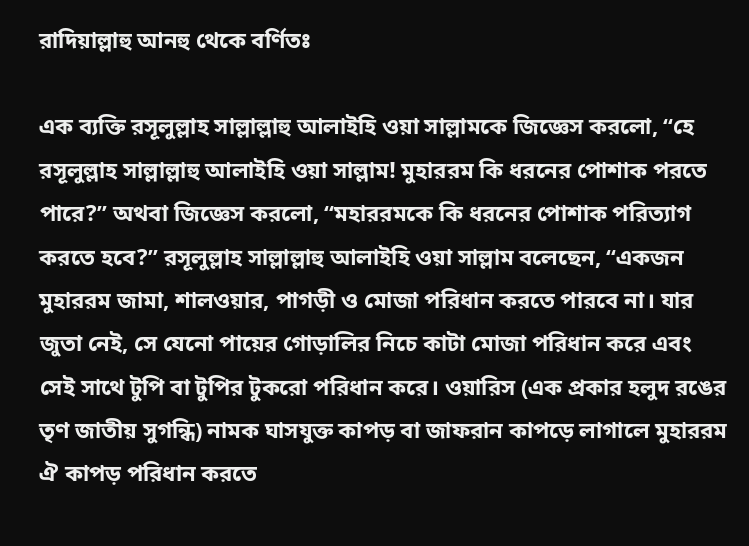রাদিয়াল্লাহু আনহু থেকে বর্ণিতঃ

এক ব্যক্তি রসূলুল্লাহ সাল্লাল্লাহু আলাইহি ওয়া সাল্লামকে জিজ্ঞেস করলো, “হে রসূলুল্লাহ সাল্লাল্লাহু আলাইহি ওয়া সাল্লাম! মুহাররম কি ধরনের পোশাক পরতে পারে?” অথবা জিজ্ঞেস করলো, “মহাররমকে কি ধরনের পোশাক পরিত্যাগ করতে হবে?” রসূলুল্লাহ সাল্লাল্লাহু আলাইহি ওয়া সাল্লাম বলেছেন, “একজন মুহাররম জামা, শালওয়ার, পাগড়ী ও মোজা পরিধান করতে পারবে না। যার জুতা নেই, সে যেনো পায়ের গোড়ালির নিচে কাটা মোজা পরিধান করে এবং সেই সাথে টুপি বা টুপির টুকরো পরিধান করে। ওয়ারিস (এক প্রকার হলুদ রঙের তৃণ জাতীয় সুগন্ধি) নামক ঘাসযুক্ত কাপড় বা জাফরান কাপড়ে লাগালে মুহাররম ঐ কাপড় পরিধান করতে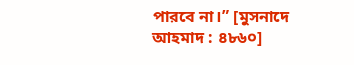পারবে না।” [মুসনাদে আহমাদ : ৪৮৬০]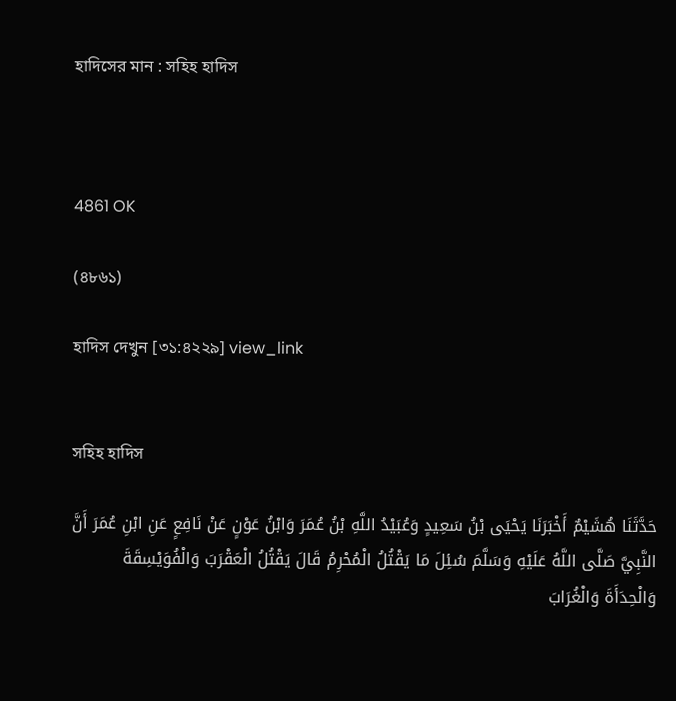হাদিসের মান : সহিহ হাদিস



4861 OK

(৪৮৬১)

হাদিস দেখুন [৩১:৪২২৯] view_link


সহিহ হাদিস

حَدَّثَنَا هُشَيْمٌ أَخْبَرَنَا يَحْيَى بْنُ سَعِيدٍ وَعُبَيْدُ اللَّهِ بْنُ عُمَرَ وَابْنُ عَوْنٍ عَنْ نَافِعٍ عَنِ ابْنِ عُمَرَ أَنَّ النَّبِيَّ صَلَّى اللَّهُ عَلَيْهِ وَسَلَّمَ سُئِلَ مَا يَقْتُلُ الْمُحْرِمُ قَالَ يَقْتُلُ الْعَقْرَبَ وَالْفُوَيْسِقَةَ وَالْحِدَأَةَ وَالْغُرَابَ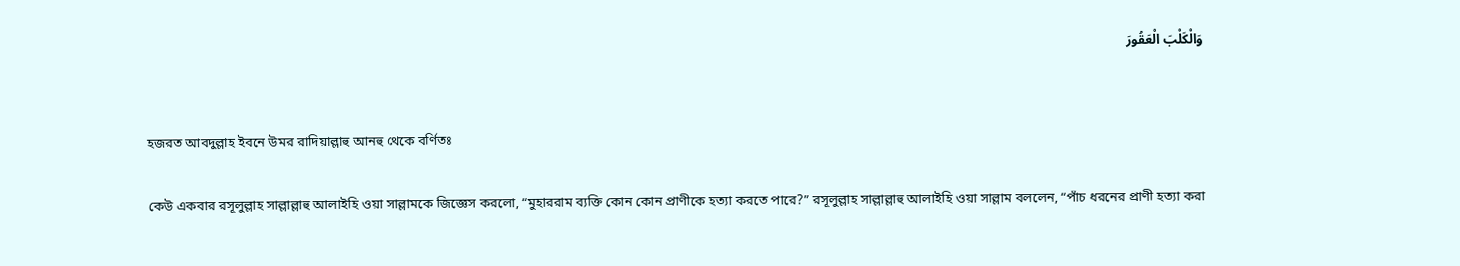وَالْكَلْبَ الْعَقُورَ


হজরত আবদুল্লাহ ইবনে উমর রাদিয়াল্লাহু আনহু থেকে বর্ণিতঃ

কেউ একবার রসূলুল্লাহ সাল্লাল্লাহু আলাইহি ওয়া সাল্লামকে জিজ্ঞেস করলো, “মুহাররাম ব্যক্তি কোন কোন প্রাণীকে হত্যা করতে পারে?” রসূলুল্লাহ সাল্লাল্লাহু আলাইহি ওয়া সাল্লাম বললেন, “পাঁচ ধরনের প্রাণী হত্যা করা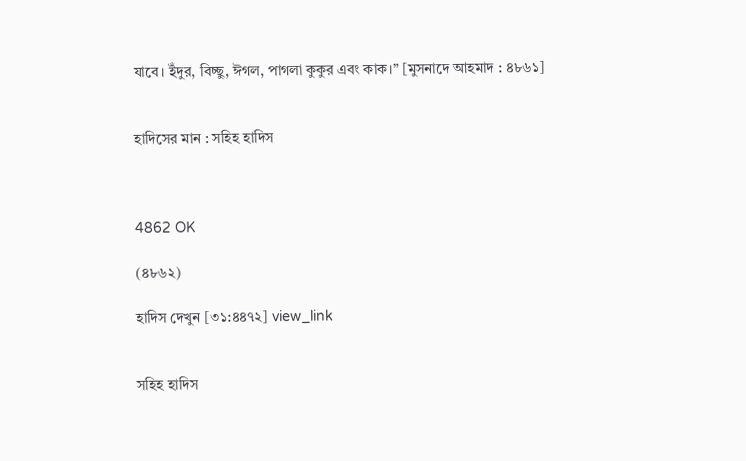যাবে। ইঁদুর, বিচ্ছু, ঈগল, পাগলা কুকুর এবং কাক।” [মুসনাদে আহমাদ : ৪৮৬১]


হাদিসের মান : সহিহ হাদিস



4862 OK

(৪৮৬২)

হাদিস দেখুন [৩১:৪৪৭২] view_link


সহিহ হাদিস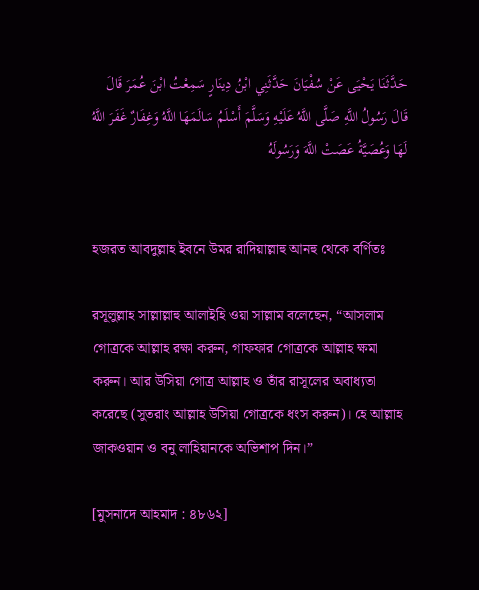حَدَّثَنَا يَحْيَى عَنْ سُفْيَانَ حَدَّثَنِي ابْنُ دِينَارٍ سَمِعْتُ ابْنَ عُمَرَ قَالَ قَالَ رَسُولُ اللَّهِ صَلَّى اللَّهُ عَلَيْهِ وَسَلَّمَ أَسْلَمُ سَالَمَهَا اللَّهُ وَغِفَارٌ غَفَرَ اللَّهُ لَهَا وَعُصَيَّةُ عَصَتْ اللَّهَ وَرَسُولَهُ


হজরত আবদুল্লাহ ইবনে উমর রাদিয়াল্লাহু আনহু থেকে বর্ণিতঃ

রসূলুল্লাহ সাল্লাল্লাহু আলাইহি ওয়া সাল্লাম বলেছেন, “আসলাম গোত্রকে আল্লাহ রক্ষা করুন, গাফফার গোত্রকে আল্লাহ ক্ষমা করুন। আর উসিয়া গোত্র আল্লাহ ও তাঁর রাসূলের অবাধ্যতা করেছে (সুতরাং আল্লাহ উসিয়া গোত্রকে ধংস করুন)। হে আল্লাহ জাকওয়ান ও বনু লাহিয়ানকে অভিশাপ দিন।”

[মুসনাদে আহমাদ : ৪৮৬২]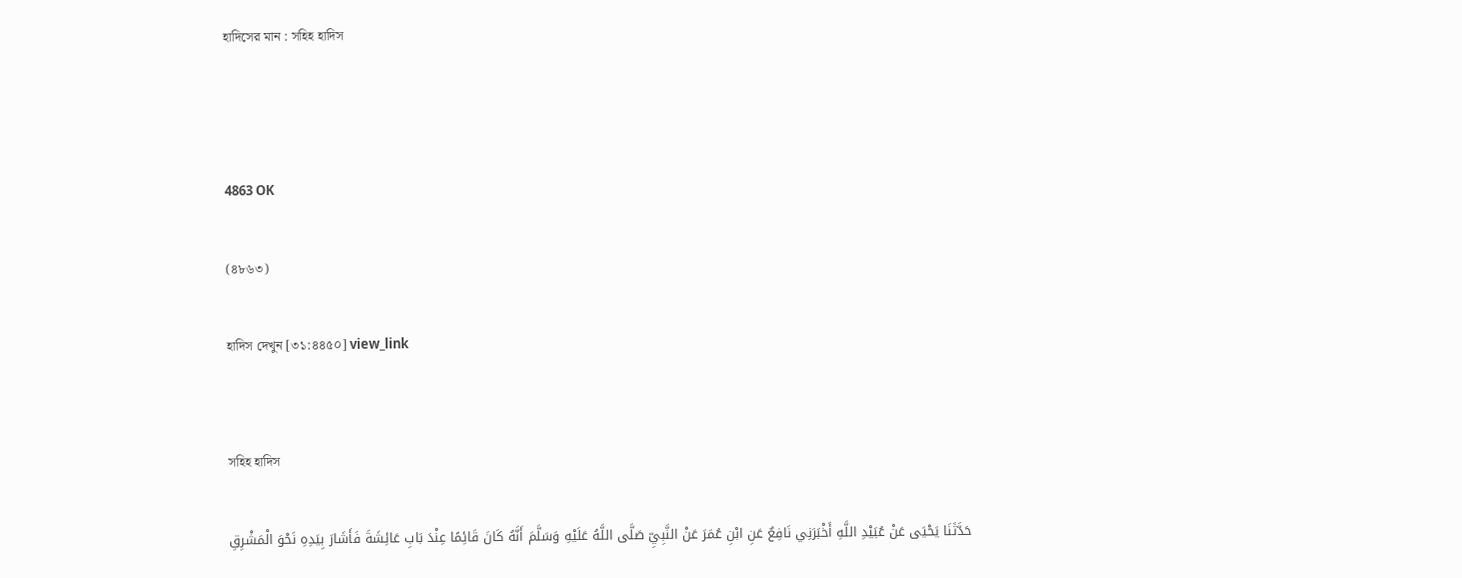হাদিসের মান : সহিহ হাদিস



4863 OK

(৪৮৬৩)

হাদিস দেখুন [৩১:৪৪৫০] view_link


সহিহ হাদিস

حَدَّثَنَا يَحْيَى عَنْ عُبَيْدِ اللَّهِ أَخْبَرَنِي نَافِعٌ عَنِ ابْنِ عُمَرَ عَنْ النَّبِيِّ صَلَّى اللَّهُ عَلَيْهِ وَسَلَّمَ أَنَّهُ كَانَ قَائِمًا عِنْدَ بَابِ عَائِشَةَ فَأَشَارَ بِيَدِهِ نَحْوَ الْمَشْرِقِ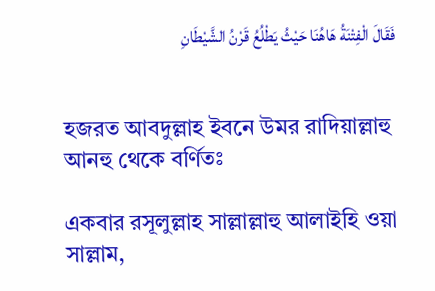فَقَالَ الْفِتْنَةُ هَاهُنَا حَيْثُ يَطْلُعُ قَرْنُ الشَّيْطَانِ


হজরত আবদুল্লাহ ইবনে উমর রাদিয়াল্লাহু আনহু থেকে বর্ণিতঃ

একবার রসূলুল্লাহ সাল্লাল্লাহু আলাইহি ওয়া সাল্লাম,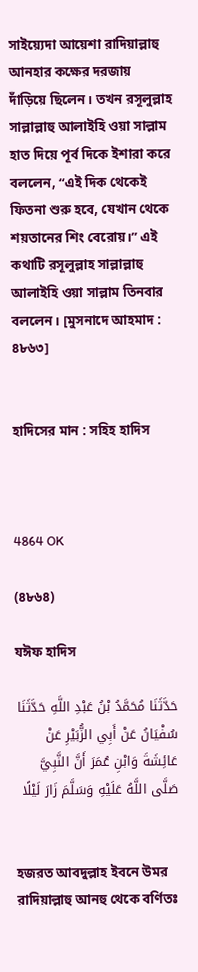সাইয়্যেদা আয়েশা রাদিয়াল্লাহু আনহার কক্ষের দরজায় দাঁড়িয়ে ছিলেন। তখন রসূলুল্লাহ সাল্লাল্লাহু আলাইহি ওয়া সাল্লাম হাত দিয়ে পূর্ব দিকে ইশারা করে বললেন, “এই দিক থেকেই ফিতনা শুরু হবে, যেখান থেকে শয়তানের শিং বেরোয়।” এই কথাটি রসূলুল্লাহ সাল্লাল্লাহু আলাইহি ওয়া সাল্লাম তিনবার বললেন। [মুসনাদে আহমাদ : ৪৮৬৩]


হাদিসের মান : সহিহ হাদিস



4864 OK

(৪৮৬৪)

যঈফ হাদিস

حَدَّثَنَا مُحَمَّدُ بْنُ عَبْدِ اللَّهِ حَدَّثَنَا سُفْيَانُ عَنْ أَبِي الزُّبَيْرِ عَنْ عَائِشَةَ وَابْنِ عُمَرَ أَنَّ النَّبِيَّ صَلَّى اللَّهُ عَلَيْهِ وَسَلَّمَ زَارَ لَيْلًا


হজরত আবদুল্লাহ ইবনে উমর রাদিয়াল্লাহু আনহু থেকে বর্ণিতঃ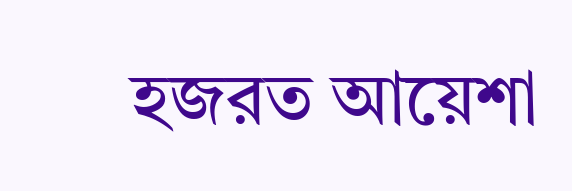হজরত আয়েশা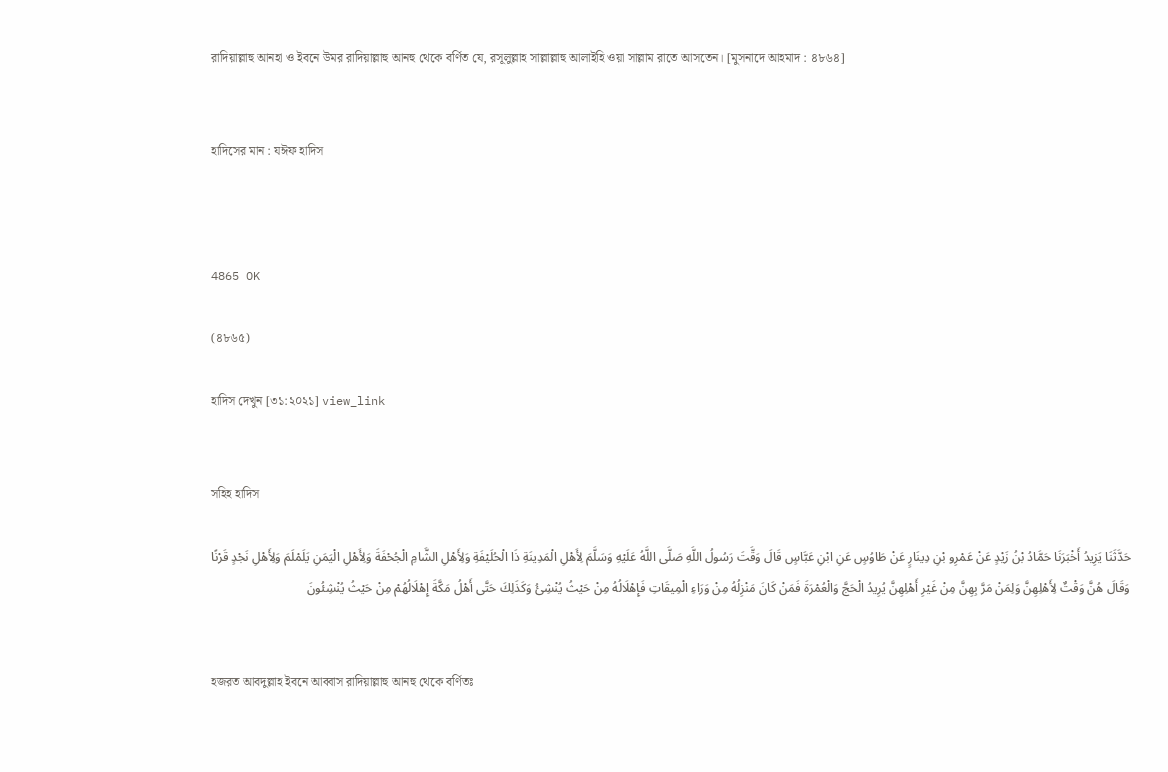রাদিয়াল্লাহু আনহা ও ইবনে উমর রাদিয়াল্লাহু আনহু থেকে বর্ণিত যে, রসূলুল্লাহ সাল্লাল্লাহু আলাইহি ওয়া সাল্লাম রাতে আসতেন। [মুসনাদে আহমাদ : ৪৮৬৪]


হাদিসের মান : যঈফ হাদিস



4865 OK

(৪৮৬৫)

হাদিস দেখুন [৩১:২০২১] view_link


সহিহ হাদিস

حَدَّثَنَا يَزِيدُ أَخْبَرَنَا حَمَّادُ بْنُ زَيْدٍ عَنْ عَمْرِو بْنِ دِينَارٍ عَنْ طَاوُسٍ عَنِ ابْنِ عَبَّاسٍ قَالَ وَقَّتَ رَسُولُ اللَّهِ صَلَّى اللَّهُ عَلَيْهِ وَسَلَّمَ لِأَهْلِ الْمَدِينَةِ ذَا الْحُلَيْفَةِ وَلِأَهْلِ الشَّامِ الْجُحْفَةَ وَلِأَهْلِ الْيَمَنِ يَلَمْلَمَ وَلِأَهْلِ نَجْدٍ قَرْنًا وَقَالَ هُنَّ وَقْتٌ لِأَهْلِهِنَّ وَلِمَنْ مَرَّ بِهِنَّ مِنْ غَيْرِ أَهْلِهِنَّ يُرِيدُ الْحَجَّ وَالْعُمْرَةَ فَمَنْ كَانَ مَنْزِلُهُ مِنْ وَرَاءِ الْمِيقَاتِ فَإِهْلَالُهُ مِنْ حَيْثُ يُنْشِئُ وَكَذَلِكَ حَتَّى أَهْلُ مَكَّةَ إِهْلَالُهُمْ مِنْ حَيْثُ يُنْشِئُونَ


হজরত আবদুল্লাহ ইবনে আব্বাস রাদিয়াল্লাহু আনহু থেকে বর্ণিতঃ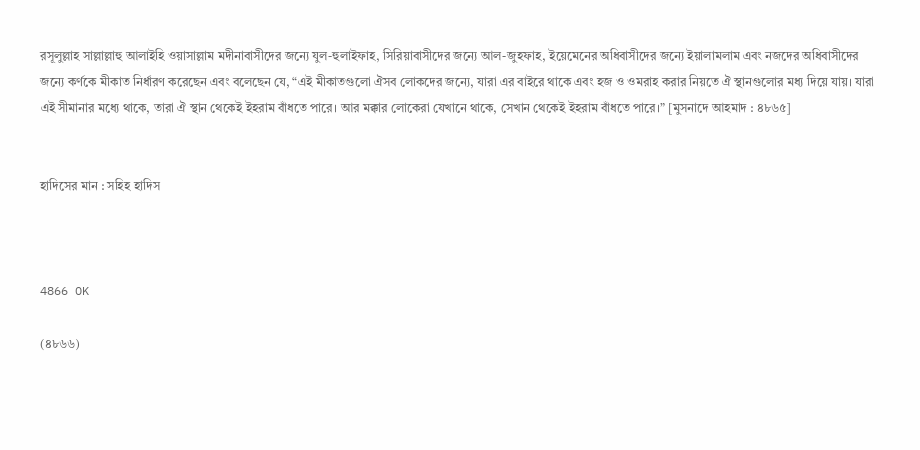রসূলুল্লাহ সাল্লাল্লাহু আলাইহি ওয়াসাল্লাম মদীনাবাসীদের জন্যে যুল-হুলাইফাহ, সিরিয়াবাসীদের জন্যে আল-জুহফাহ, ইয়েমেনের অধিবাসীদের জন্যে ইয়ালামলাম এবং নজদের অধিবাসীদের জন্যে কর্ণকে মীকাত নির্ধারণ করেছেন এবং বলেছেন যে, “এই মীকাতগুলো ঐসব লোকদের জন্যে, যারা এর বাইরে থাকে এবং হজ ও ওমরাহ করার নিয়তে ঐ স্থানগুলোর মধ্য দিয়ে যায়। যারা এই সীমানার মধ্যে থাকে, তারা ঐ স্থান থেকেই ইহরাম বাঁধতে পারে। আর মক্কার লোকেরা যেখানে থাকে, সেখান থেকেই ইহরাম বাঁধতে পারে।” [মুসনাদে আহমাদ : ৪৮৬৫]


হাদিসের মান : সহিহ হাদিস



4866 OK

(৪৮৬৬)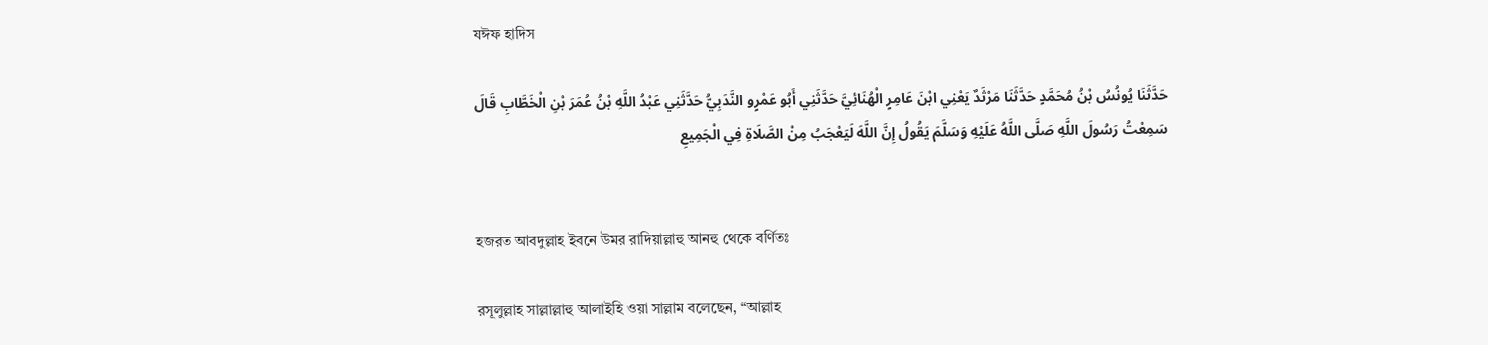যঈফ হাদিস

حَدَّثَنَا يُونُسُ بْنُ مُحَمَّدٍ حَدَّثَنَا مَرْثَدٌ يَعْنِي ابْنَ عَامِرٍ الْهُنَائِيَّ حَدَّثَنِي أَبُو عَمْرٍو النَّدَبِيُّ حَدَّثَنِي عَبْدُ اللَّهِ بْنُ عُمَرَ بْنِ الْخَطَّابِ قَالَ سَمِعْتُ رَسُولَ اللَّهِ صَلَّى اللَّهُ عَلَيْهِ وَسَلَّمَ يَقُولُ إِنَّ اللَّهَ لَيَعْجَبُ مِنْ الصَّلَاةِ فِي الْجَمِيعِ


হজরত আবদুল্লাহ ইবনে উমর রাদিয়াল্লাহু আনহু থেকে বর্ণিতঃ

রসূলুল্লাহ সাল্লাল্লাহু আলাইহি ওয়া সাল্লাম বলেছেন, “আল্লাহ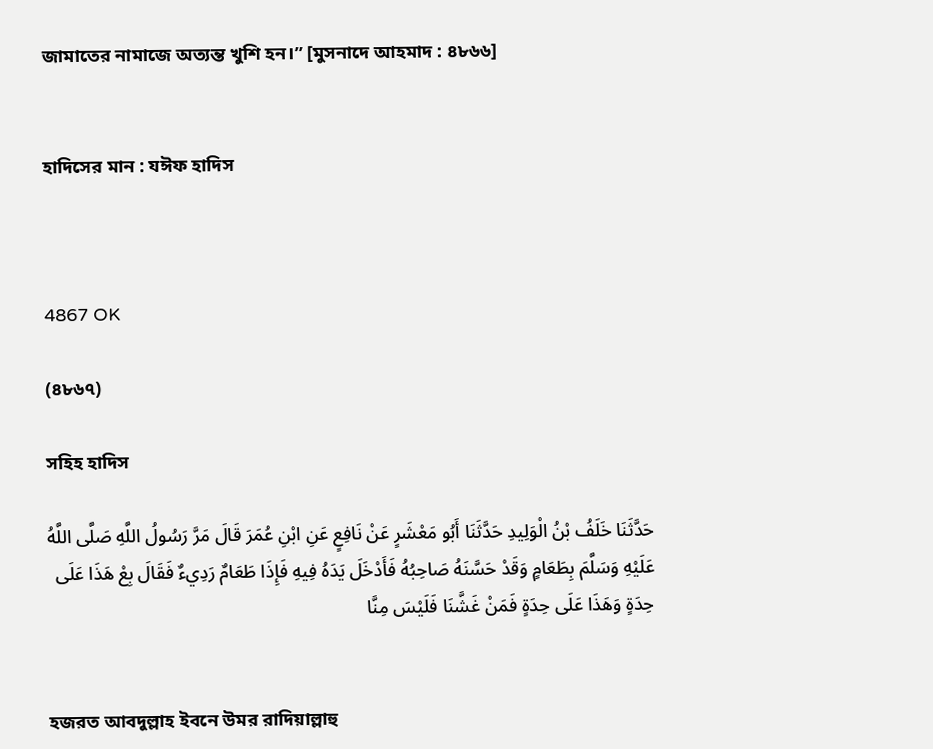জামাতের নামাজে অত্যন্ত খুশি হন।” [মুসনাদে আহমাদ : ৪৮৬৬]


হাদিসের মান : যঈফ হাদিস



4867 OK

(৪৮৬৭)

সহিহ হাদিস

حَدَّثَنَا خَلَفُ بْنُ الْوَلِيدِ حَدَّثَنَا أَبُو مَعْشَرٍ عَنْ نَافِعٍ عَنِ ابْنِ عُمَرَ قَالَ مَرَّ رَسُولُ اللَّهِ صَلَّى اللَّهُ عَلَيْهِ وَسَلَّمَ بِطَعَامٍ وَقَدْ حَسَّنَهُ صَاحِبُهُ فَأَدْخَلَ يَدَهُ فِيهِ فَإِذَا طَعَامٌ رَدِيءٌ فَقَالَ بِعْ هَذَا عَلَى حِدَةٍ وَهَذَا عَلَى حِدَةٍ فَمَنْ غَشَّنَا فَلَيْسَ مِنَّا


হজরত আবদুল্লাহ ইবনে উমর রাদিয়াল্লাহু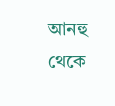আনহু থেকে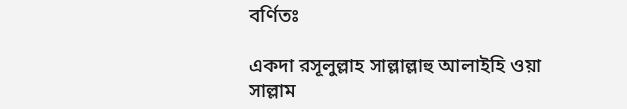বর্ণিতঃ

একদা রসূলুল্লাহ সাল্লাল্লাহু আলাইহি ওয়া সাল্লাম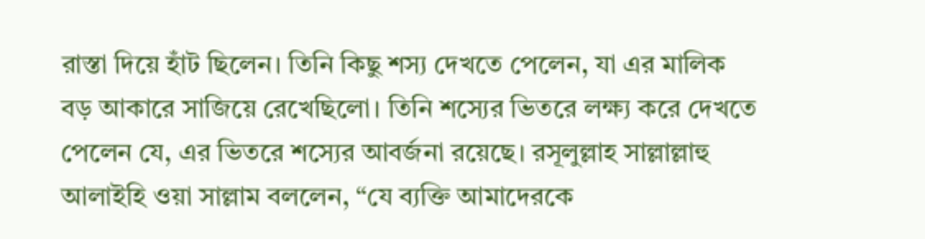রাস্তা দিয়ে হাঁট ছিলেন। তিনি কিছু শস্য দেখতে পেলেন, যা এর মালিক বড় আকারে সাজিয়ে রেখেছিলো। তিনি শস্যের ভিতরে লক্ষ্য করে দেখতে পেলেন যে, এর ভিতরে শস্যের আবর্জনা রয়েছে। রসূলুল্লাহ সাল্লাল্লাহু আলাইহি ওয়া সাল্লাম বললেন, “যে ব্যক্তি আমাদেরকে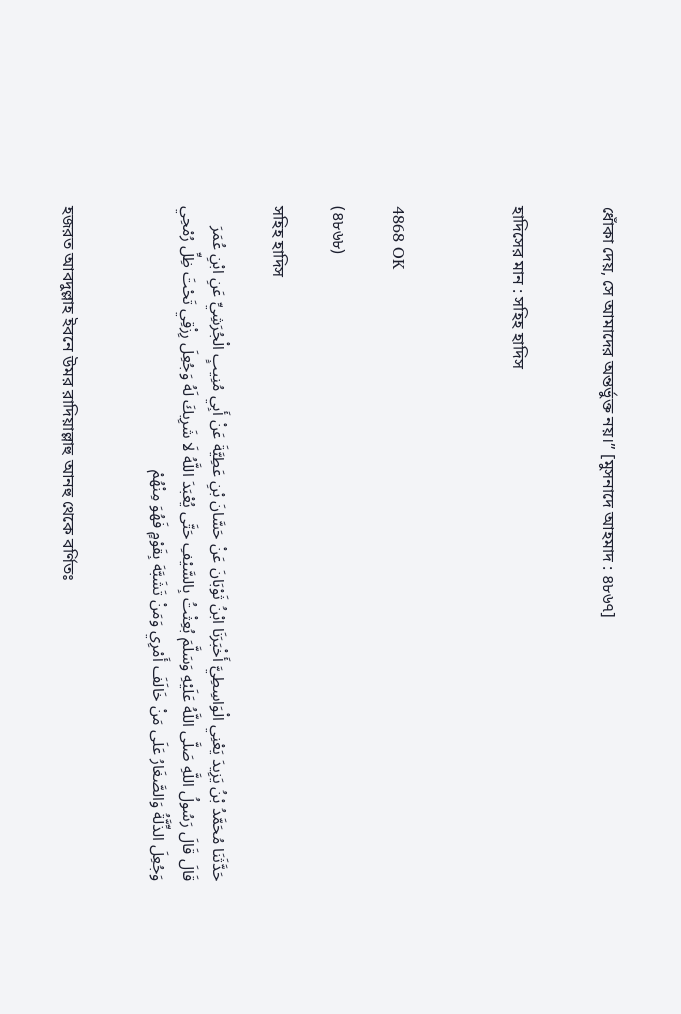ধোঁকা দেয়, সে আমাদের অন্তর্ভুক্ত নয়।” [মুসনাদে আহমাদ : ৪৮৬৭]


হাদিসের মান : সহিহ হাদিস



4868 OK

(৪৮৬৮)

সহিহ হাদিস

حَدَّثَنَا مُحَمَّدُ بْنُ يَزِيدَ يَعْنِي الْوَاسِطِيَّ أَخْبَرَنَا ابْنُ ثَوْبَانَ عَنْ حَسَّانَ بْنِ عَطِيَّةَ عَنْ أَبِي مُنِيبٍ الْجُرَشِيِّ عَنِ ابْنِ عُمَرَ قَالَ قَالَ رَسُولُ اللَّهِ صَلَّى اللَّهُ عَلَيْهِ وَسَلَّمَ بُعِثْتُ بِالسَّيْفِ حَتَّى يُعْبَدَ اللَّهُ لَا شَرِيكَ لَهُ وَجُعِلَ رِزْقِي تَحْتَ ظِلِّ رُمْحِي وَجُعِلَ الذِّلَّةُ وَالصَّغَارُ عَلَى مَنْ خَالَفَ أَمْرِي وَمَنْ تَشَبَّهَ بِقَوْمٍ فَهُوَ مِنْهُمْ


হজরত আবদুল্লাহ ইবনে উমর রাদিয়াল্লাহু আনহু থেকে বর্ণিতঃ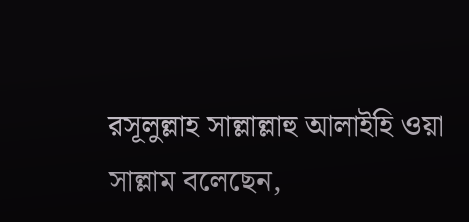রসূলুল্লাহ সাল্লাল্লাহু আলাইহি ওয়া সাল্লাম বলেছেন,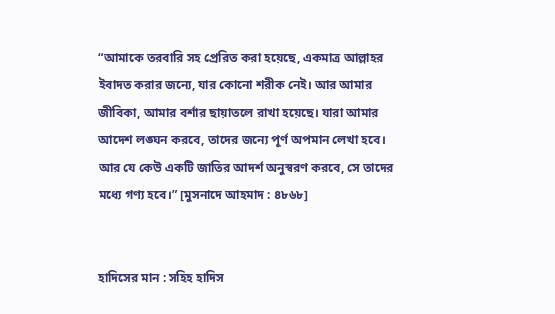“আমাকে তরবারি সহ প্রেরিত করা হয়েছে, একমাত্র আল্লাহর ইবাদত করার জন্যে, যার কোনো শরীক নেই। আর আমার জীবিকা, আমার বর্শার ছায়াতলে রাখা হয়েছে। যারা আমার আদেশ লঙ্ঘন করবে, তাদের জন্যে পূর্ণ অপমান লেখা হবে। আর যে কেউ একটি জাতির আদর্শ অনুস্বরণ করবে, সে তাদের মধ্যে গণ্য হবে।” [মুসনাদে আহমাদ : ৪৮৬৮]


হাদিসের মান : সহিহ হাদিস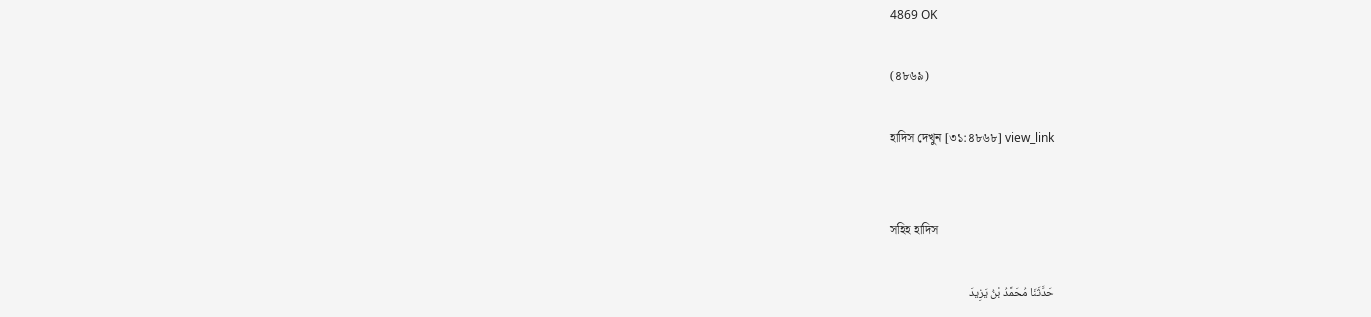4869 OK

(৪৮৬৯)

হাদিস দেখুন [৩১:৪৮৬৮] view_link


সহিহ হাদিস

حَدَّثَنَا مُحَمَّدُ بْنُ يَزِيدَ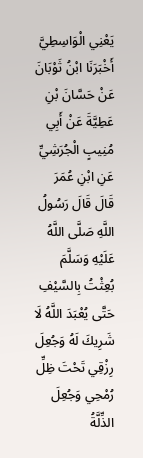يَعْنِي الْوَاسِطِيَّ أَخْبَرَنَا ابْنُ ثَوْبَانَ عَنْ حَسَّانَ بْنِ عَطِيَّةَ عَنْ أَبِي مُنِيبٍ الْجُرَشِيِّ عَنِ ابْنِ عُمَرَ قَالَ قَالَ رَسُولُ اللَّهِ صَلَّى اللَّهُ عَلَيْهِ وَسَلَّمَ بُعِثْتُ بِالسَّيْفِ حَتَّى يُعْبَدَ اللَّهُ لَا شَرِيكَ لَهُ وَجُعِلَ رِزْقِي تَحْتَ ظِلِّ رُمْحِي وَجُعِلَ الذِّلَّةُ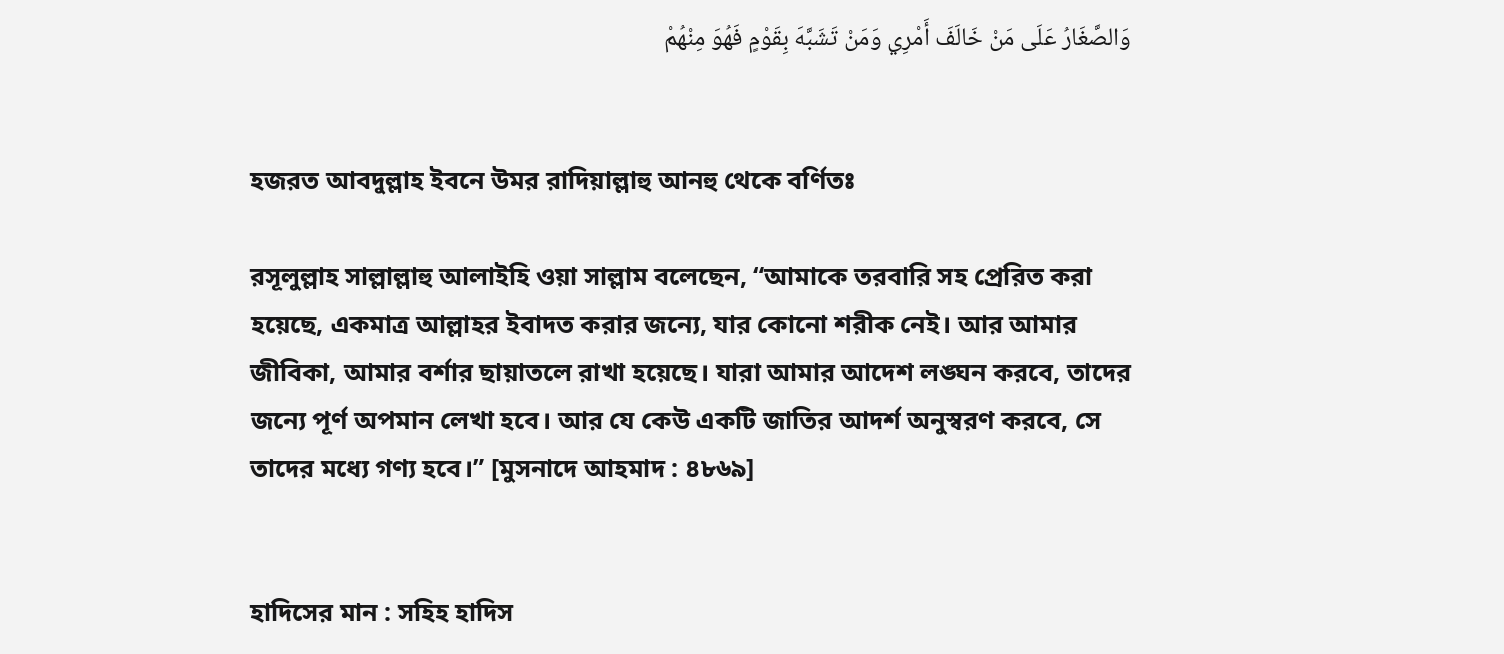وَالصَّغَارُ عَلَى مَنْ خَالَفَ أَمْرِي وَمَنْ تَشَبَّهَ بِقَوْمٍ فَهُوَ مِنْهُمْ


হজরত আবদুল্লাহ ইবনে উমর রাদিয়াল্লাহু আনহু থেকে বর্ণিতঃ

রসূলুল্লাহ সাল্লাল্লাহু আলাইহি ওয়া সাল্লাম বলেছেন, “আমাকে তরবারি সহ প্রেরিত করা হয়েছে, একমাত্র আল্লাহর ইবাদত করার জন্যে, যার কোনো শরীক নেই। আর আমার জীবিকা, আমার বর্শার ছায়াতলে রাখা হয়েছে। যারা আমার আদেশ লঙ্ঘন করবে, তাদের জন্যে পূর্ণ অপমান লেখা হবে। আর যে কেউ একটি জাতির আদর্শ অনুস্বরণ করবে, সে তাদের মধ্যে গণ্য হবে।” [মুসনাদে আহমাদ : ৪৮৬৯]


হাদিসের মান : সহিহ হাদিস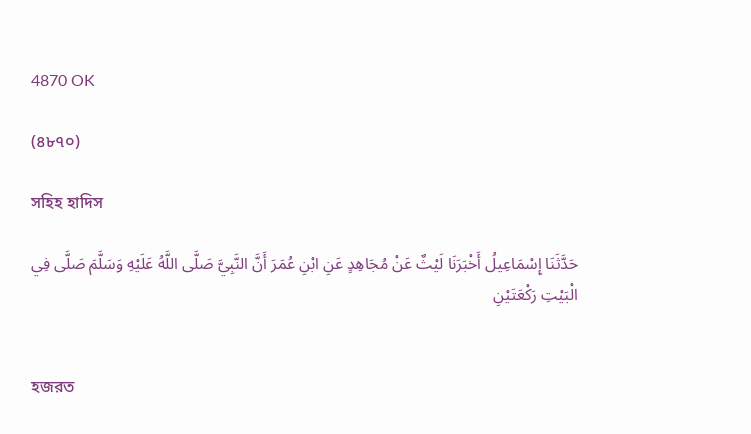4870 OK

(৪৮৭০)

সহিহ হাদিস

حَدَّثَنَا إِسْمَاعِيلُ أَخْبَرَنَا لَيْثٌ عَنْ مُجَاهِدٍ عَنِ ابْنِ عُمَرَ أَنَّ النَّبِيَّ صَلَّى اللَّهُ عَلَيْهِ وَسَلَّمَ صَلَّى فِي الْبَيْتِ رَكْعَتَيْنِ


হজরত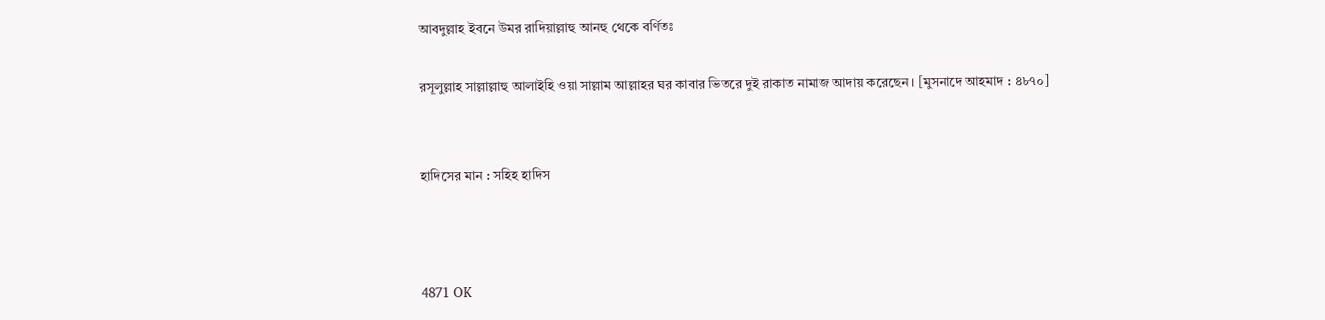আবদুল্লাহ ইবনে উমর রাদিয়াল্লাহু আনহু থেকে বর্ণিতঃ

রসূলুল্লাহ সাল্লাল্লাহু আলাইহি ওয়া সাল্লাম আল্লাহর ঘর কাবার ভিতরে দুই রাকাত নামাজ আদায় করেছেন। [মুসনাদে আহমাদ : ৪৮৭০]


হাদিসের মান : সহিহ হাদিস



4871 OK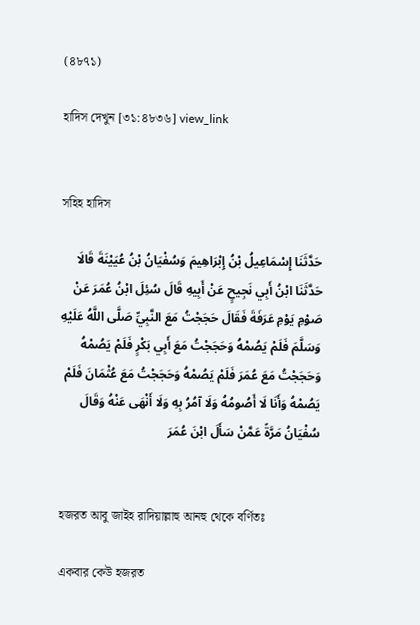(৪৮৭১)

হাদিস দেখুন [৩১:৪৮৩৬] view_link


সহিহ হাদিস

حَدَّثَنَا إِسْمَاعِيلُ بْنُ إِبْرَاهِيمَ وَسُفْيَانُ بْنُ عُيَيْنَةَ قَالَا حَدَّثَنَا ابْنُ أَبِي نَجِيحٍ عَنْ أَبِيهِ قَالَ سُئِلَ ابْنُ عُمَرَ عَنْ صَوْمِ يَوْمِ عَرَفَةَ فَقَالَ حَجَجْتُ مَعَ النَّبِيِّ صَلَّى اللَّهُ عَلَيْهِ وَسَلَّمَ فَلَمْ يَصُمْهُ وَحَجَجْتُ مَعَ أَبِي بَكْرٍ فَلَمْ يَصُمْهُ وَحَجَجْتُ مَعَ عُمَرَ فَلَمْ يَصُمْهُ وَحَجَجْتُ مَعَ عُثْمَانَ فَلَمْ يَصُمْهُ وَأَنَا لَا أَصُومُهُ وَلَا آمُرُ بِهِ وَلَا أَنْهَى عَنْهُ وَقَالَ سُفْيَانُ مَرَّةً عَمَّنْ سَأَلَ ابْنَ عُمَرَ


হজরত আবু জাইহ রাদিয়াল্লাহু আনহু থেকে বর্ণিতঃ

একবার কেউ হজরত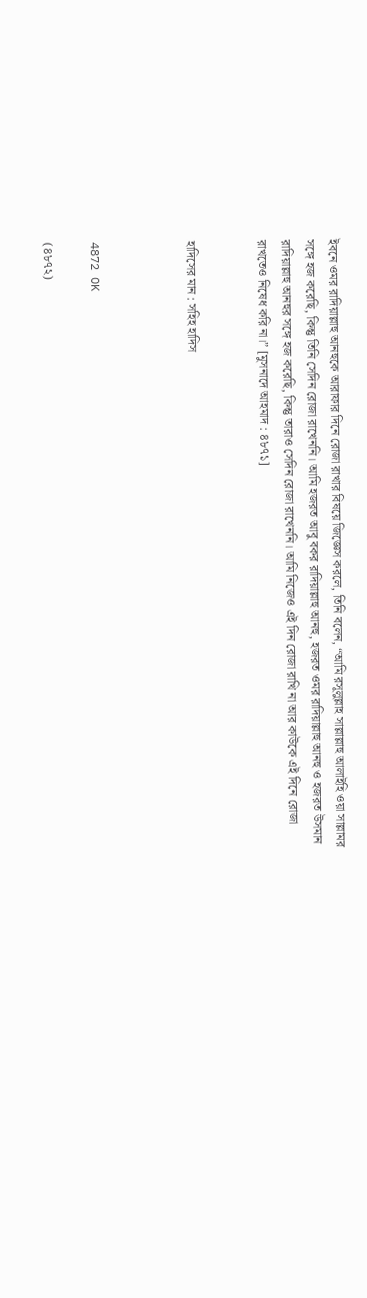ইবনে ওমর রাদিয়াল্লাহু আনহুকে আরাফার দিনে রোজা রাখার বিষয়ে জিজ্ঞেস করলে, তিনি বলেন, “আমি রসূলুল্লাহ সাল্লাল্লাহু আলাইহি ওয়া সাল্লামর সঙ্গে হজ করেছি, কিন্তু তিনি সেদিন রোজা রাখেননি। আমি হজরত আবু বকর রাদিয়াল্লাহু আনহু, হজরত ওমর রাদিয়াল্লাহু আনহু ও হজরত উসমান রাদিয়াল্লাহু আনহুর সঙ্গে হজ করেছি, কিন্তু তারাও সেদিন রোজা রাখেননি। আমি নিজেও এই দিন রোজা রাখি না আর কাউকে এই দিনে রোজা রাখতেও নিষেধ করি না।” [মুসনাদে আহমাদ : ৪৮৭১]


হাদিসের মান : সহিহ হাদিস



4872 OK

(৪৮৭২)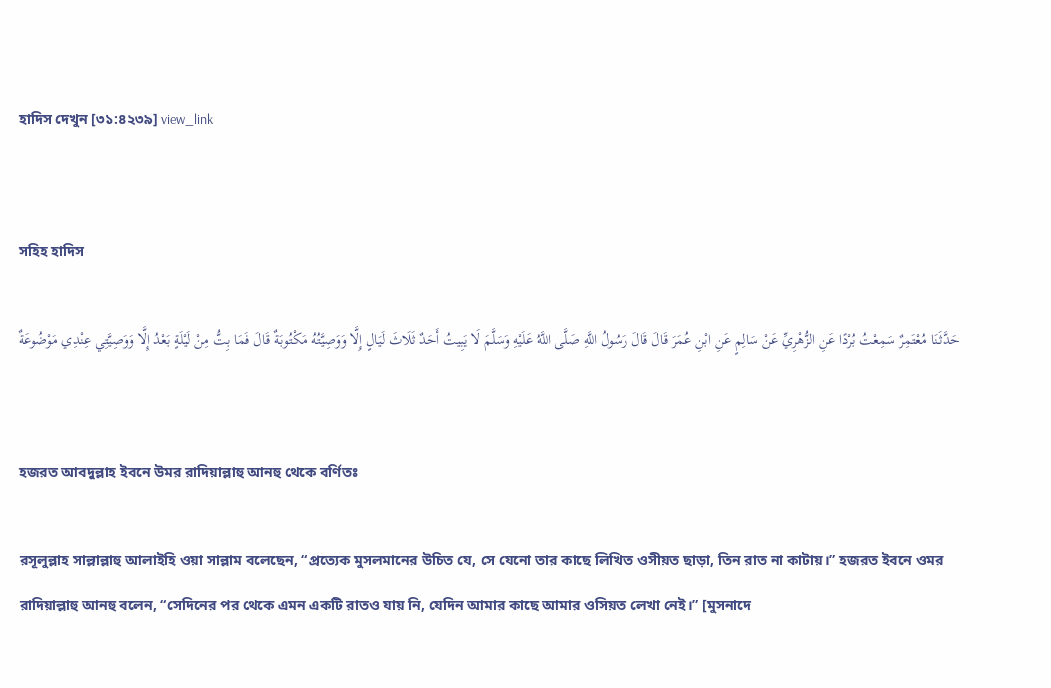হাদিস দেখুন [৩১:৪২৩৯] view_link


সহিহ হাদিস

حَدَّثَنَا مُعْتَمِرٌ سَمِعْتُ بُرْدًا عَنِ الزُّهْرِيِّ عَنْ سَالِمٍ عَنِ ابْنِ عُمَرَ قَالَ قَالَ رَسُولُ اللَّهِ صَلَّى اللَّهُ عَلَيْهِ وَسَلَّمَ لَا يَبِيتُ أَحَدٌ ثَلَاثَ لَيَالٍ إِلَّا وَوَصِيَّتُهُ مَكْتُوبَةٌ قَالَ فَمَا بِتُّ مِنْ لَيْلَةٍ بَعْدُ إِلَّا وَوَصِيَّتِي عِنْدِي مَوْضُوعَةٌ


হজরত আবদুল্লাহ ইবনে উমর রাদিয়াল্লাহু আনহু থেকে বর্ণিতঃ

রসূলুল্লাহ সাল্লাল্লাহু আলাইহি ওয়া সাল্লাম বলেছেন, “প্রত্যেক মুসলমানের উচিত যে, সে যেনো তার কাছে লিখিত ওসীয়ত ছাড়া, তিন রাত না কাটায়।” হজরত ইবনে ওমর রাদিয়াল্লাহু আনহু বলেন, “সেদিনের পর থেকে এমন একটি রাতও যায় নি, যেদিন আমার কাছে আমার ওসিয়ত লেখা নেই।” [মুসনাদে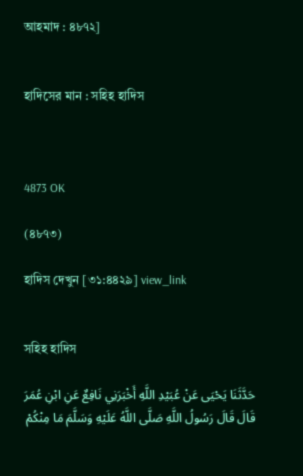আহমাদ : ৪৮৭২]


হাদিসের মান : সহিহ হাদিস



4873 OK

(৪৮৭৩)

হাদিস দেখুন [৩১:৪৪২৯] view_link


সহিহ হাদিস

حَدَّثَنَا يَحْيَى عَنْ عُبَيْدِ اللَّهِ أَخْبَرَنِي نَافِعٌ عَنِ ابْنِ عُمَرَ قَالَ قَالَ رَسُولُ اللَّهِ صَلَّى اللَّهُ عَلَيْهِ وَسَلَّمَ مَا مِنْكُمْ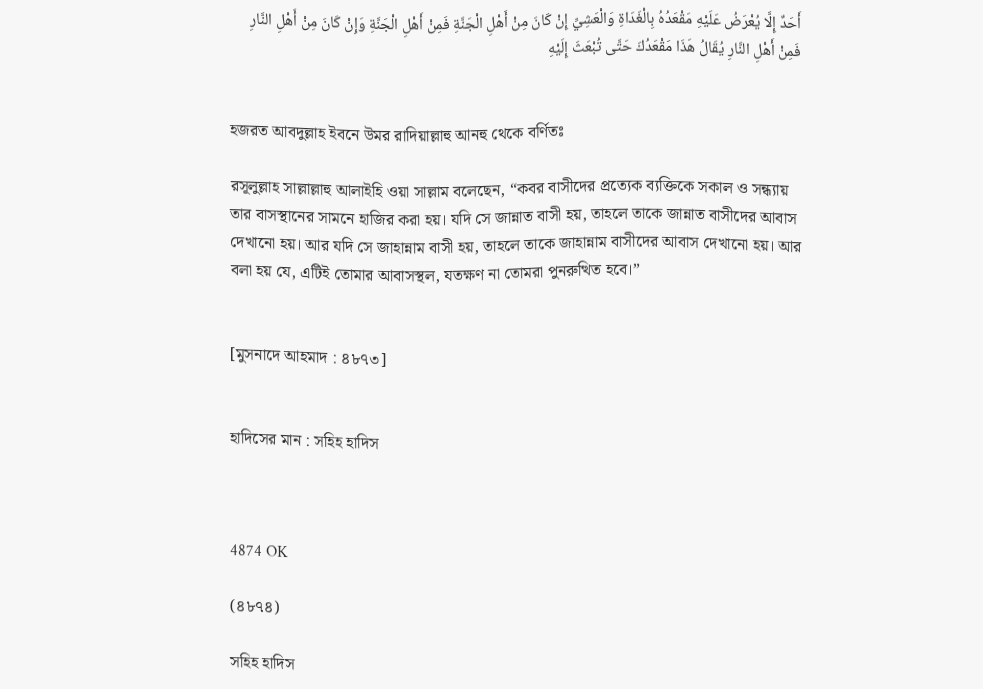أَحَدٌ إِلَّا يُعْرَضُ عَلَيْهِ مَقْعَدُهُ بِالْغَدَاةِ وَالْعَشِيِّ إِنْ كَانَ مِنْ أَهْلِ الْجَنَّةِ فَمِنْ أَهْلِ الْجَنَّةِ وَإِنْ كَانَ مِنْ أَهْلِ النَّارِ فَمِنْ أَهْلِ النَّارِ يُقَالُ هَذَا مَقْعَدُكَ حَتَّى تُبْعَثَ إِلَيْهِ


হজরত আবদুল্লাহ ইবনে উমর রাদিয়াল্লাহু আনহু থেকে বর্ণিতঃ

রসূলুল্লাহ সাল্লাল্লাহু আলাইহি ওয়া সাল্লাম বলেছেন, “কবর বাসীদের প্রত্যেক ব্যক্তিকে সকাল ও সন্ধ্যায় তার বাসস্থানের সামনে হাজির করা হয়। যদি সে জান্নাত বাসী হয়, তাহলে তাকে জান্নাত বাসীদের আবাস দেখানো হয়। আর যদি সে জাহান্নাম বাসী হয়, তাহলে তাকে জাহান্নাম বাসীদের আবাস দেখানো হয়। আর বলা হয় যে, এটিই তোমার আবাসস্থল, যতক্ষণ না তোমরা পুনরুত্থিত হবে।”


[মুসনাদে আহমাদ : ৪৮৭৩]


হাদিসের মান : সহিহ হাদিস



4874 OK

(৪৮৭৪)

সহিহ হাদিস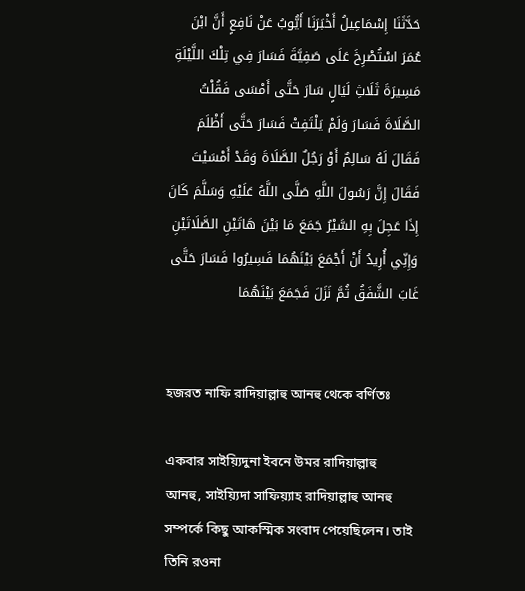حَدَّثَنَا إِسْمَاعِيلُ أَخْبَرَنَا أَيُّوبُ عَنْ نَافِعٍ أَنَّ ابْنَ عُمَرَ اسْتُصْرِخَ عَلَى صَفِيَّةَ فَسَارَ فِي تِلْكَ اللَّيْلَةِ مَسِيرَةَ ثَلَاثِ لَيَالٍ سَارَ حَتَّى أَمْسَى فَقُلْتُ الصَّلَاةَ فَسَارَ وَلَمْ يَلْتَفِتْ فَسَارَ حَتَّى أَظْلَمَ فَقَالَ لَهُ سَالِمٌ أَوْ رَجُلٌ الصَّلَاةَ وَقَدْ أَمْسَيْتَ فَقَالَ إِنَّ رَسُولَ اللَّهِ صَلَّى اللَّهُ عَلَيْهِ وَسَلَّمَ كَانَ إِذَا عَجِلَ بِهِ السَّيْرُ جَمَعَ مَا بَيْنَ هَاتَيْنِ الصَّلَاتَيْنِ وَإِنِّي أُرِيدُ أَنْ أَجْمَعَ بَيْنَهُمَا فَسِيرُوا فَسَارَ حَتَّى غَابَ الشَّفَقُ ثُمَّ نَزَلَ فَجَمَعَ بَيْنَهُمَا


হজরত নাফি রাদিয়াল্লাহু আনহু থেকে বর্ণিতঃ

একবার সাইয়্যিদুনা ইবনে উমর রাদিয়াল্লাহু আনহু, সাইয়্যিদা সাফিয়্যাহ রাদিয়াল্লাহু আনহু সম্পর্কে কিছু আকস্মিক সংবাদ পেয়েছিলেন। তাই তিনি রওনা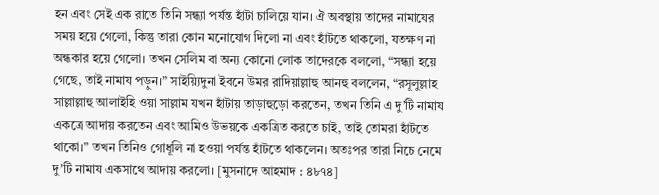হন এবং সেই এক রাতে তিনি সন্ধ্যা পর্যন্ত হাঁটা চালিয়ে যান। ঐ অবস্থায় তাদের নামাযের সময় হয়ে গেলো, কিন্তু তারা কোন মনোযোগ দিলো না এবং হাঁটতে থাকলো, যতক্ষণ না অন্ধকার হয়ে গেলো। তখন সেলিম বা অন্য কোনো লোক তাদেরকে বললো, “সন্ধ্যা হয়ে গেছে, তাই নামায পড়ুন।” সাইয়্যিদুনা ইবনে উমর রাদিয়াল্লাহু আনহু বললেন, “রসূলুল্লাহ সাল্লাল্লাহু আলাইহি ওয়া সাল্লাম যখন হাঁটায় তাড়াহুড়ো করতেন, তখন তিনি এ দু’টি নামায একত্রে আদায় করতেন এবং আমিও উভয়কে একত্রিত করতে চাই, তাই তোমরা হাঁটতে থাকো।” তখন তিনিও গোধূলি না হওয়া পর্যন্ত হাঁটতে থাকলেন। অতঃপর তারা নিচে নেমে দু’টি নামায একসাথে আদায় করলো। [মুসনাদে আহমাদ : ৪৮৭৪]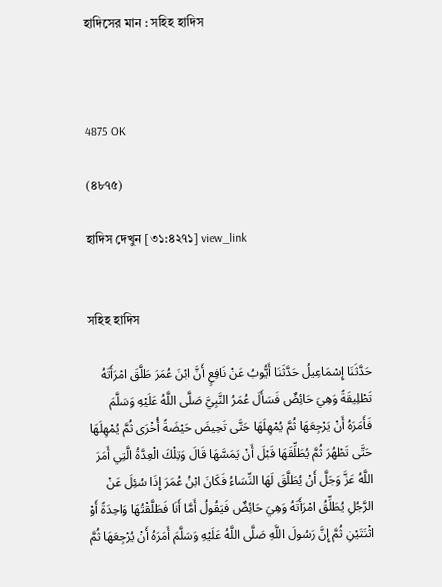হাদিসের মান : সহিহ হাদিস



4875 OK

(৪৮৭৫)

হাদিস দেখুন [৩১:৪২৭১] view_link


সহিহ হাদিস

حَدَّثَنَا إِسْمَاعِيلُ حَدَّثَنَا أَيُّوبُ عَنْ نَافِعٍ أَنَّ ابْنَ عُمَرَ طَلَّقَ امْرَأَتَهُ تَطْلِيقَةً وَهِيَ حَائِضٌ فَسَأَلَ عُمَرُ النَّبِيَّ صَلَّى اللَّهُ عَلَيْهِ وَسَلَّمَ فَأَمَرَهُ أَنْ يَرْجِعَهَا ثُمَّ يُمْهِلَهَا حَتَّى تَحِيضَ حَيْضَةً أُخْرَى ثُمَّ يُمْهِلَهَا حَتَّى تَطْهُرَ ثُمَّ يُطَلِّقَهَا قَبْلَ أَنْ يَمَسَّهَا قَالَ وَتِلْكَ الْعِدَّةُ الَّتِي أَمَرَ اللَّهُ عَزَّ وَجَلَّ أَنْ يُطَلَّقَ لَهَا النِّسَاءُ فَكَانَ ابْنُ عُمَرَ إِذَا سُئِلَ عَنْ الرَّجُلِ يُطَلِّقُ امْرَأَتَهُ وَهِيَ حَائِضٌ فَيَقُولُ أَمَّا أَنَا فَطَلَّقْتُهَا وَاحِدَةً أَوْ اثْنَتَيْنِ ثُمَّ إِنَّ رَسُولَ اللَّهِ صَلَّى اللَّهُ عَلَيْهِ وَسَلَّمَ أَمَرَهُ أَنْ يُرْجِعَهَا ثُمَّ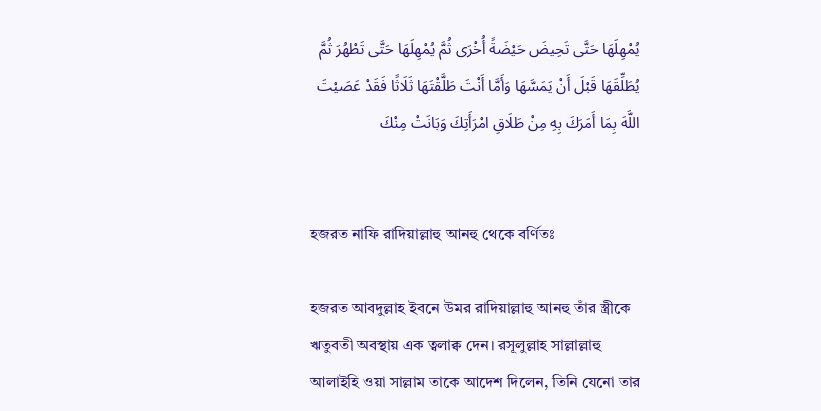يُمْهِلَهَا حَتَّى تَحِيضَ حَيْضَةً أُخْرَى ثُمَّ يُمْهِلَهَا حَتَّى تَطْهُرَ ثُمَّ يُطَلِّقَهَا قَبْلَ أَنْ يَمَسَّهَا وَأَمَّا أَنْتَ طَلَّقْتَهَا ثَلَاثًا فَقَدْ عَصَيْتَ اللَّهَ بِمَا أَمَرَكَ بِهِ مِنْ طَلَاقِ امْرَأَتِكَ وَبَانَتْ مِنْكَ


হজরত নাফি রাদিয়াল্লাহু আনহু থেকে বর্ণিতঃ

হজরত আবদুল্লাহ ইবনে উমর রাদিয়াল্লাহু আনহু তাঁর স্ত্রীকে ঋতুবতী অবস্থায় এক ত্বলাক্ব দেন। রসূলুল্লাহ সাল্লাল্লাহু আলাইহি ওয়া সাল্লাম তাকে আদেশ দিলেন, তিনি যেনো তার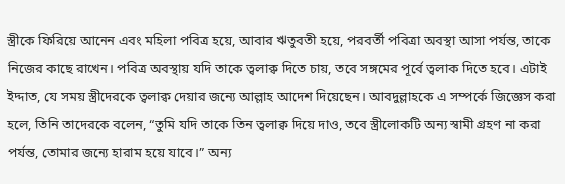স্ত্রীকে ফিরিয়ে আনেন এবং মহিলা পবিত্র হয়ে, আবার ঋতুবতী হয়ে, পরবর্তী পবিত্রা অবস্থা আসা পর্যন্ত, তাকে নিজের কাছে রাখেন। পবিত্র অবস্থায় যদি তাকে ত্বলাক্ব দিতে চায়, তবে সঙ্গমের পূর্বে ত্বলাক দিতে হবে। এটাই ইদ্দাত, যে সময় স্ত্রীদেরকে ত্বলাক্ব দেয়ার জন্যে আল্লাহ আদেশ দিয়েছেন। আবদুল্লাহকে এ সম্পর্কে জিজ্ঞেস করা হলে, তিনি তাদেরকে বলেন, “তুমি যদি তাকে তিন ত্বলাক্ব দিয়ে দাও, তবে স্ত্রীলোকটি অন্য স্বামী গ্রহণ না করা পর্যন্ত, তোমার জন্যে হারাম হয়ে যাবে।” অন্য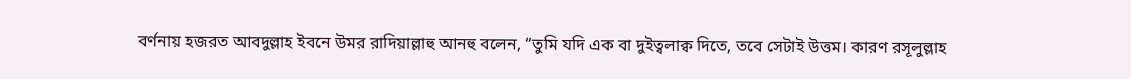বর্ণনায় হজরত আবদুল্লাহ ইবনে উমর রাদিয়াল্লাহু আনহু বলেন, “তুমি যদি এক বা দুইত্বলাক্ব দিতে, তবে সেটাই উত্তম। কারণ রসূলুল্লাহ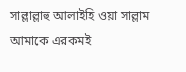সাল্লাল্লাহু আলাইহি ওয়া সাল্লাম আমাকে এরকমই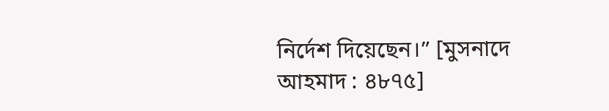নির্দেশ দিয়েছেন।” [মুসনাদে আহমাদ : ৪৮৭৫]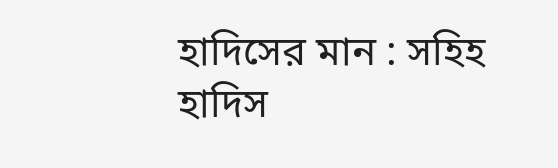হাদিসের মান : সহিহ হাদিস